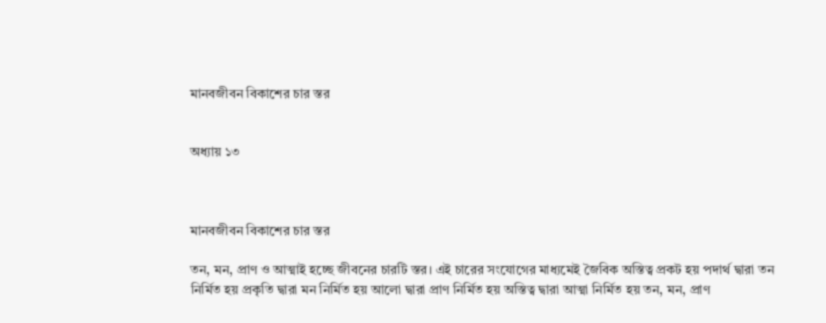মানবজীবন বিকাশের চার স্তর


অধ্যায় ১৩



মানবজীবন বিকাশের চার স্তর

তন, মন, প্রাণ ও আত্মাই হচ্ছে জীবনের চারটি স্তর। এই চারের সংযোগের মাধ্যমেই জৈবিক অস্তিত্ব প্রকট হয় পদার্থ দ্বারা তন নির্মিত হয় প্রকৃতি দ্বারা মন নির্মিত হয় আলো দ্বারা প্রাণ নির্মিত হয় অস্তিত্ব দ্বারা আত্মা নির্মিত হয় তন, মন, প্রাণ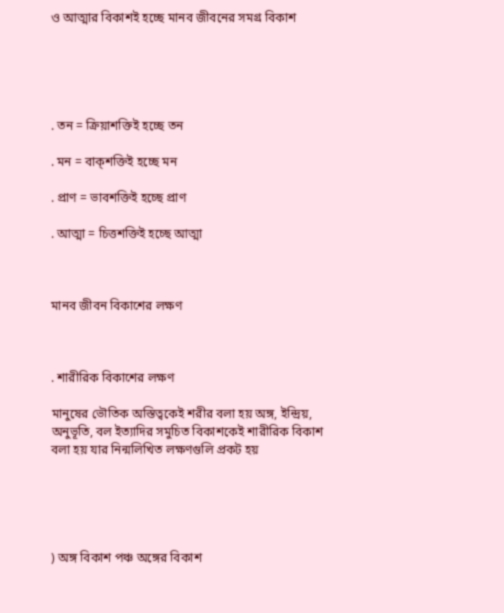ও আত্মার বিকাশই হচ্ছে মানব জীবনের সমগ্র বিকাশ





. তন = ক্রিয়াশক্তিই হচ্ছে তন

. মন = বাক্শক্তিই হচ্ছে মন

. প্রাণ = ভাবশক্তিই হচ্ছে প্রাণ

. আত্মা = চিত্তশক্তিই হচ্ছে আত্মা



মানব জীবন বিকাশের লক্ষণ



. শারীরিক বিকাশের লক্ষণ

মানুষের ভৌতিক অস্তিত্বকেই শরীর বলা হয় অঙ্গ, ইন্দ্রিয়, অনুভূতি, বল ইত্যাদির সমুচিত বিকাশকেই শারীরিক বিকাশ বলা হয় যার নিন্মলিখিত লক্ষণগুলি প্রকট হয়





) অঙ্গ বিকাশ পঞ্চ অঙ্গের বিকাশ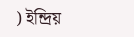) ইন্দ্রিয়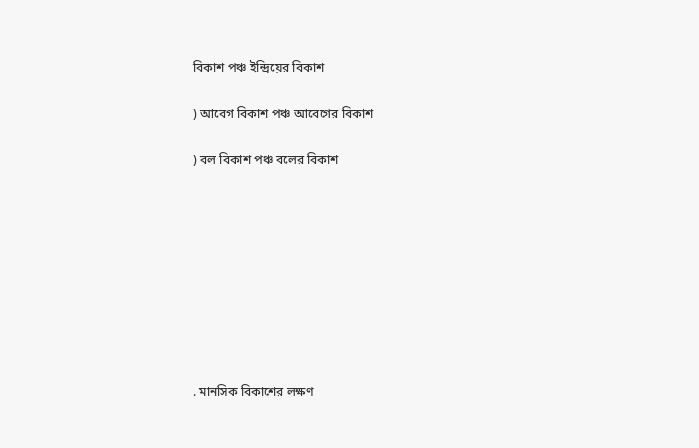বিকাশ পঞ্চ ইন্দ্রিয়ের বিকাশ

) আবেগ বিকাশ পঞ্চ আবেগের বিকাশ

) বল বিকাশ পঞ্চ বলের বিকাশ









. মানসিক বিকাশের লক্ষণ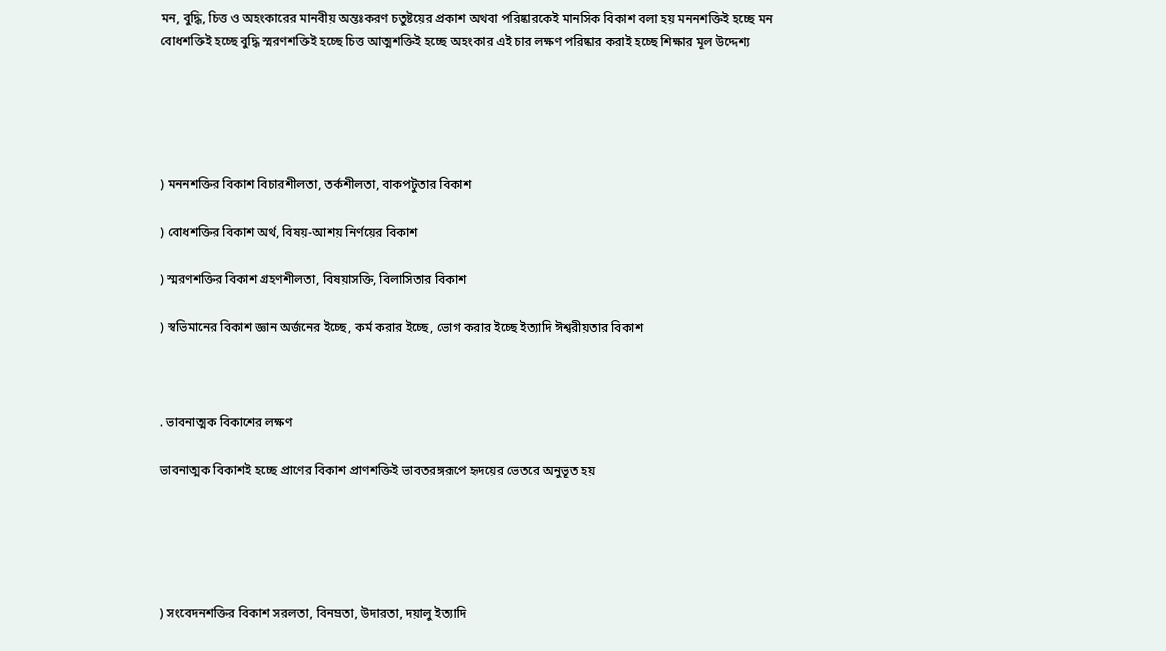মন, বুদ্ধি, চিত্ত ও অহংকারের মানবীয় অন্তঃকরণ চতুষ্টয়ের প্রকাশ অথবা পরিষ্কারকেই মানসিক বিকাশ বলা হয় মননশক্তিই হচ্ছে মন বোধশক্তিই হচ্ছে বুদ্ধি স্মরণশক্তিই হচ্ছে চিত্ত আত্মশক্তিই হচ্ছে অহংকার এই চার লক্ষণ পরিষ্কার করাই হচ্ছে শিক্ষার মূল উদ্দেশ্য





) মননশক্তির বিকাশ বিচারশীলতা, তর্কশীলতা, বাকপটুতার বিকাশ

) বোধশক্তির বিকাশ অর্থ, বিষয়-আশয় নির্ণয়ের বিকাশ

) স্মরণশক্তির বিকাশ গ্রহণশীলতা, বিষয়াসক্তি, বিলাসিতার বিকাশ

) স্বভিমানের বিকাশ জ্ঞান অর্জনের ইচ্ছে, কর্ম করার ইচ্ছে, ভোগ করার ইচ্ছে ইত্যাদি ঈশ্বরীয়তার বিকাশ



. ভাবনাত্মক বিকাশের লক্ষণ

ভাবনাত্মক বিকাশই হচ্ছে প্রাণের বিকাশ প্রাণশক্তিই ভাবতরঙ্গরূপে হৃদয়ের ভেতরে অনুভূত হয়





) সংবেদনশক্তির বিকাশ সরলতা, বিনম্রতা, উদারতা, দয়ালু ইত্যাদি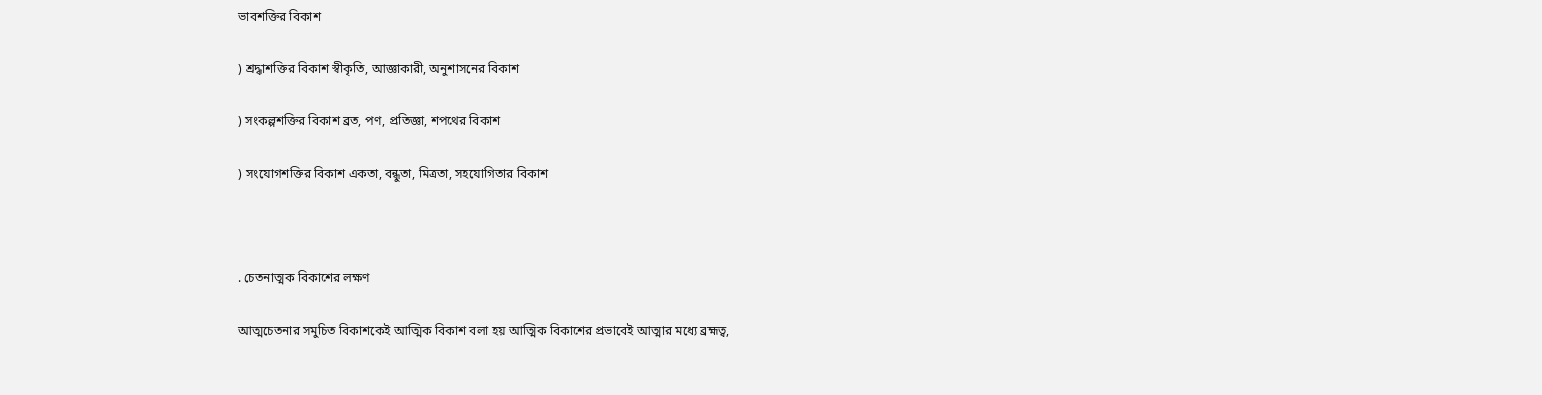ভাবশক্তির বিকাশ

) শ্রদ্ধাশক্তির বিকাশ স্বীকৃতি, আজ্ঞাকারী, অনুশাসনের বিকাশ

) সংকল্পশক্তির বিকাশ ব্রত, পণ, প্রতিজ্ঞা, শপথের বিকাশ

) সংযোগশক্তির বিকাশ একতা, বন্ধুতা, মিত্রতা, সহযোগিতার বিকাশ



. চেতনাত্মক বিকাশের লক্ষণ

আত্মচেতনার সমুচিত বিকাশকেই আত্মিক বিকাশ বলা হয় আত্মিক বিকাশের প্রভাবেই আত্মার মধ্যে ব্রহ্মত্ব,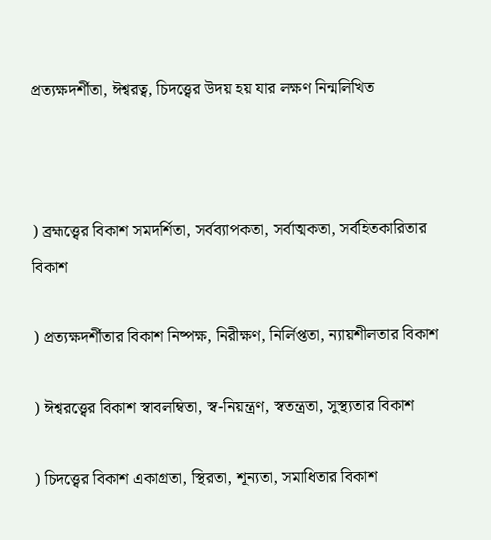প্রত্যক্ষদর্শীতা, ঈশ্বরত্ব, চিদত্ত্বের উদয় হয় যার লক্ষণ নিন্মলিখিত



) ব্রহ্মত্ত্বের বিকাশ সমদর্শিতা, সর্বব্যাপকতা, সর্বাত্মকতা, সর্বহিতকারিতার বিকাশ

) প্রত্যক্ষদর্শীতার বিকাশ নিষ্পক্ষ, নিরীক্ষণ, নির্লিপ্ততা, ন্যায়শীলতার বিকাশ

) ঈশ্বরত্ত্বের বিকাশ স্বাবলম্বিতা, স্ব-নিয়ন্ত্রণ, স্বতন্ত্রতা, সুস্থ্যতার বিকাশ

) চিদত্ত্বের বিকাশ একাগ্রতা, স্থিরতা, শূন্যতা, সমাধিতার বিকাশ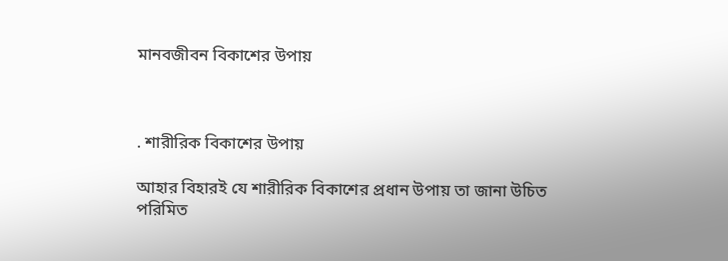মানবজীবন বিকাশের উপায়



. শারীরিক বিকাশের উপায়

আহার বিহারই যে শারীরিক বিকাশের প্রধান উপায় তা জানা উচিত পরিমিত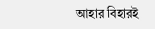আহার বিহারই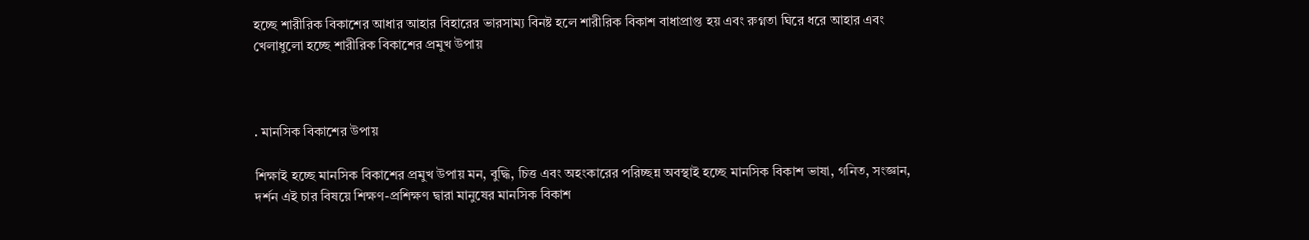হচ্ছে শারীরিক বিকাশের আধার আহার বিহারের ভারসাম্য বিনষ্ট হলে শারীরিক বিকাশ বাধাপ্রাপ্ত হয় এবং রুগ্নতা ঘিরে ধরে আহার এবং খেলাধুলো হচ্ছে শারীরিক বিকাশের প্রমুখ উপায়



. মানসিক বিকাশের উপায়

শিক্ষাই হচ্ছে মানসিক বিকাশের প্রমুখ উপায় মন, বুদ্ধি, চিত্ত এবং অহংকারের পরিচ্ছন্ন অবস্থাই হচ্ছে মানসিক বিকাশ ভাষা, গনিত, সংজ্ঞান, দর্শন এই চার বিষয়ে শিক্ষণ-প্রশিক্ষণ দ্বারা মানুষের মানসিক বিকাশ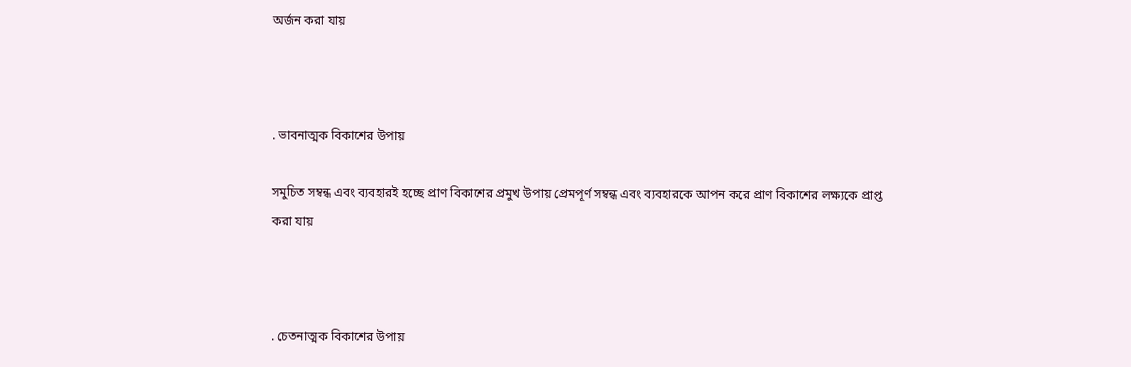অর্জন করা যায়



. ভাবনাত্মক বিকাশের উপায়

সমুচিত সম্বন্ধ এবং ব্যবহারই হচ্ছে প্রাণ বিকাশের প্রমুখ উপায় প্রেমপূর্ণ সম্বন্ধ এবং ব্যবহারকে আপন করে প্রাণ বিকাশের লক্ষ্যকে প্রাপ্ত করা যায়



. চেতনাত্মক বিকাশের উপায়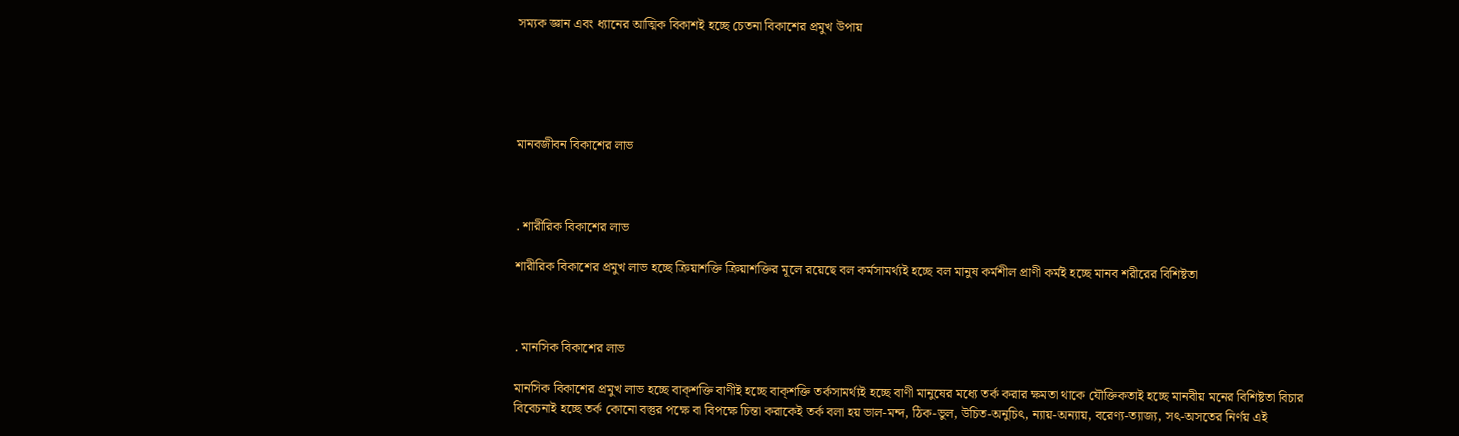সম্যক জ্ঞান এবং ধ্যানের আত্মিক বিকাশই হচ্ছে চেতনা বিকাশের প্রমুখ উপায়





মানবজীবন বিকাশের লাভ



. শারীরিক বিকাশের লাভ

শারীরিক বিকাশের প্রমুখ লাভ হচ্ছে ক্রিয়াশক্তি ক্রিয়াশক্তির মূলে রয়েছে বল কর্মসামর্থ্যই হচ্ছে বল মানুষ কর্মশীল প্রাণী কর্মই হচ্ছে মানব শরীরের বিশিষ্টতা



. মানসিক বিকাশের লাভ

মানসিক বিকাশের প্রমুখ লাভ হচ্ছে বাক্শক্তি বাণীই হচ্ছে বাক্শক্তি তর্কসামর্থ্যই হচ্ছে বাণী মানুষের মধ্যে তর্ক করার ক্ষমতা থাকে যৌক্তিকতাই হচ্ছে মানবীয় মনের বিশিষ্টতা বিচার বিবেচনাই হচ্ছে তর্ক কোনো বস্তুর পক্ষে বা বিপক্ষে চিন্তা করাকেই তর্ক বলা হয় ভাল-মন্দ, ঠিক-ভুল, উচিত-অনুচিৎ, ন্যায়-অন্যায়, বরেণ্য-ত্যাজ্য, সৎ-অসতের নির্ণয় এই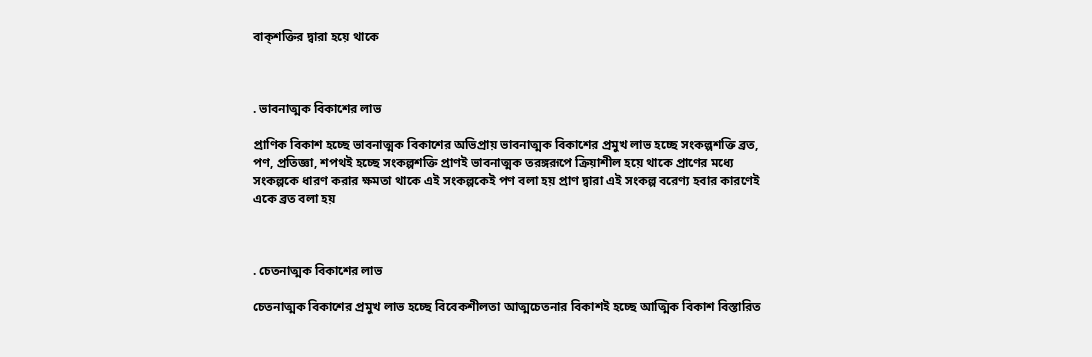বাক্শক্তির দ্বারা হয়ে থাকে



. ভাবনাত্মক বিকাশের লাভ

প্রাণিক বিকাশ হচ্ছে ভাবনাত্মক বিকাশের অভিপ্রায় ভাবনাত্মক বিকাশের প্রমুখ লাভ হচ্ছে সংকল্পশক্তি ব্রত, পণ, প্রতিজ্ঞা, শপথই হচ্ছে সংকল্পশক্তি প্রাণই ভাবনাত্মক তরঙ্গরূপে ক্রিয়াশীল হয়ে থাকে প্রাণের মধ্যে সংকল্পকে ধারণ করার ক্ষমতা থাকে এই সংকল্পকেই পণ বলা হয় প্রাণ দ্বারা এই সংকল্প বরেণ্য হবার কারণেই একে ব্রত বলা হয়



. চেতনাত্মক বিকাশের লাভ

চেতনাত্মক বিকাশের প্রমুখ লাভ হচ্ছে বিবেকশীলতা আত্মচেতনার বিকাশই হচ্ছে আত্মিক বিকাশ বিস্তারিত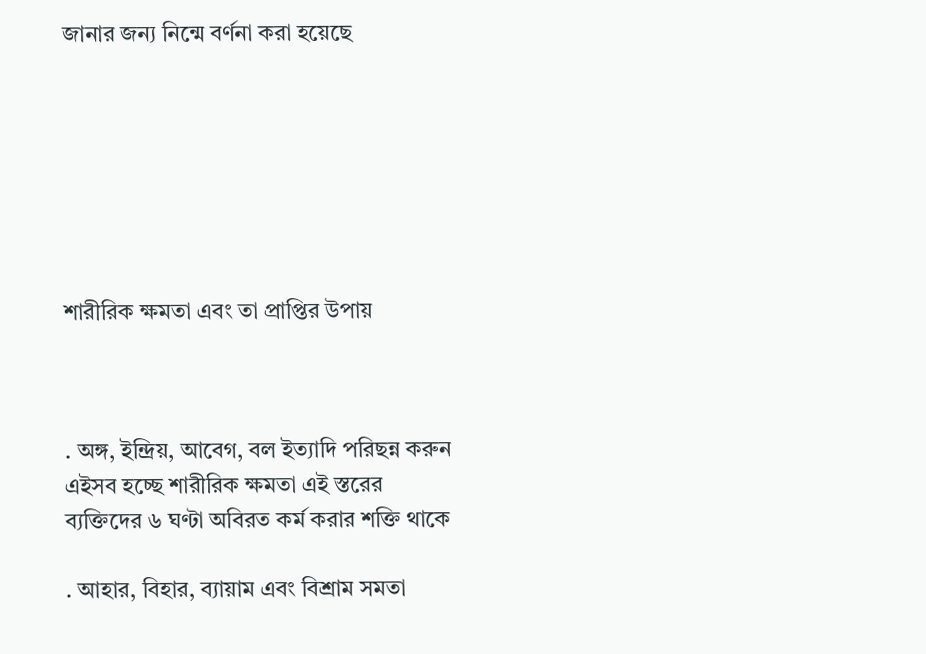জানার জন্য নিন্মে বর্ণনা করা হয়েছে







শারীরিক ক্ষমতা এবং তা প্রাপ্তির উপায়



. অঙ্গ, ইন্দ্রিয়, আবেগ, বল ইত্যাদি পরিছন্ন করুন এইসব হচ্ছে শারীরিক ক্ষমতা এই স্তরের ব্যক্তিদের ৬ ঘণ্টা অবিরত কর্ম করার শক্তি থাকে

. আহার, বিহার, ব্যায়াম এবং বিশ্রাম সমতা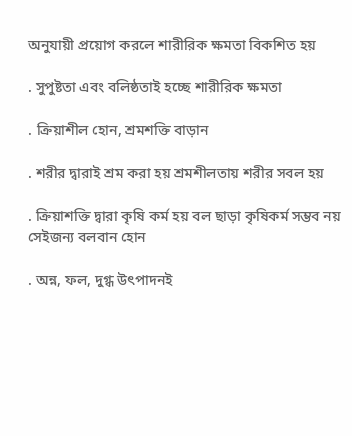অনুযায়ী প্রয়োগ করলে শারীরিক ক্ষমতা বিকশিত হয়

. সুপুষ্টতা এবং বলিষ্ঠতাই হচ্ছে শারীরিক ক্ষমতা

. ক্রিয়াশীল হোন, শ্রমশক্তি বাড়ান

. শরীর দ্বারাই শ্রম করা হয় শ্রমশীলতায় শরীর সবল হয়

. ক্রিয়াশক্তি দ্বারা কৃষি কর্ম হয় বল ছাড়া কৃষিকর্ম সম্ভব নয় সেইজন্য বলবান হোন

. অন্ন, ফল, দুগ্ধ উৎপাদনই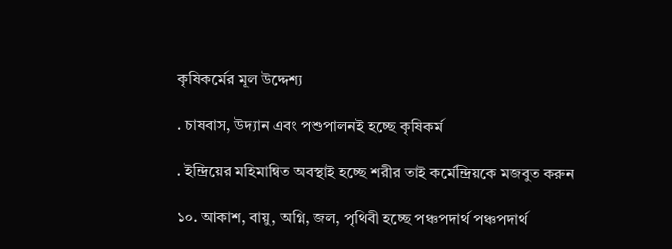কৃষিকর্মের মূল উদ্দেশ্য

. চাষবাস, উদ্যান এবং পশুপালনই হচ্ছে কৃষিকর্ম

. ইন্দ্রিয়ের মহিমান্বিত অবস্থাই হচ্ছে শরীর তাই কর্মেন্দ্রিয়কে মজবুত করুন

১০. আকাশ, বায়ু, অগ্নি, জল, পৃথিবী হচ্ছে পঞ্চপদার্থ পঞ্চপদার্থ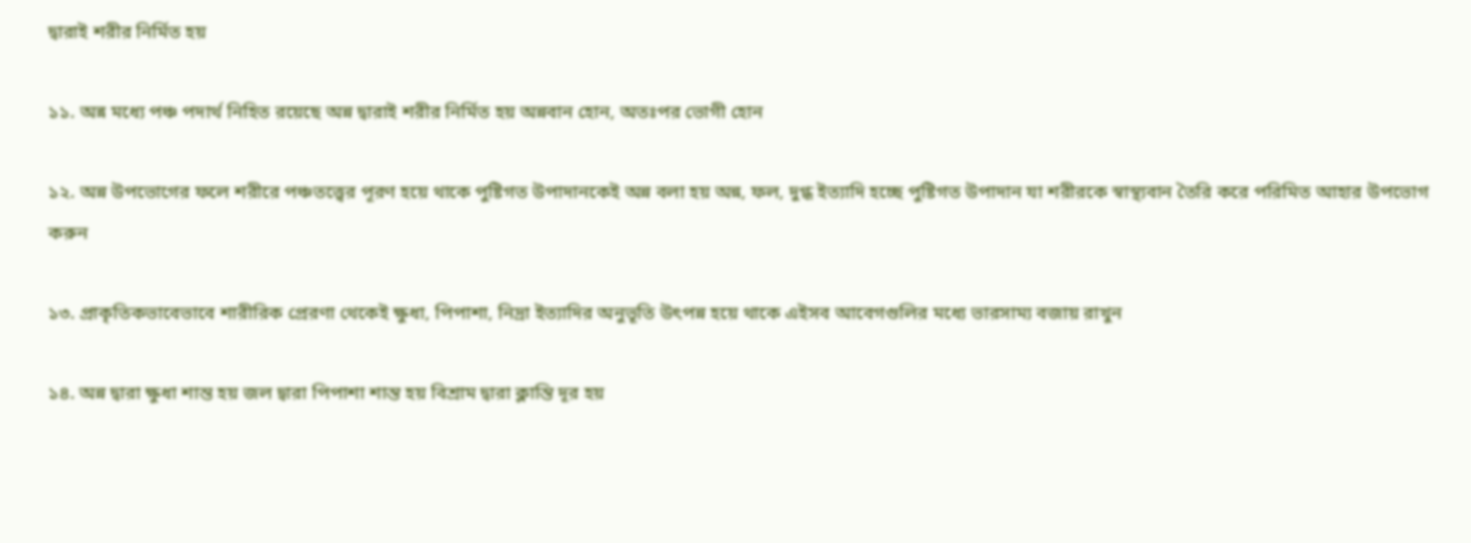দ্বারাই শরীর নির্মিত হয়

১১. অন্ন মধ্যে পঞ্চ পদার্থ নিহিত রয়েছে অন্ন দ্বারাই শরীর নির্মিত হয় অন্নবান হোন, অতঃপর ভোগী হোন

১২. অন্ন উপভোগের ফলে শরীরে পঞ্চতত্ত্বের পূরণ হয়ে থাকে পুষ্টিগত উপাদানকেই অন্ন বলা হয় অন্ন, ফল, দুগ্ধ ইত্যাদি হচ্ছে পুষ্টিগত উপাদান যা শরীরকে স্বাস্থ্যবান তৈরি করে পরিমিত আহার উপভোগ করুন

১৩. প্রাকৃতিকভাবেভাবে শারীরিক প্রেরণা থেকেই ক্ষুধা, পিপাশা, নিদ্রা ইত্যাদির অনুভূতি উৎপন্ন হয়ে থাকে এইসব আবেগগুলির মধ্যে ভারসাম্য বজায় রাখুন

১৪. অন্ন দ্বারা ক্ষুধা শান্ত হয় জল দ্বারা পিপাশা শান্ত হয় বিশ্রাম দ্বারা ক্লান্তি দূর হয়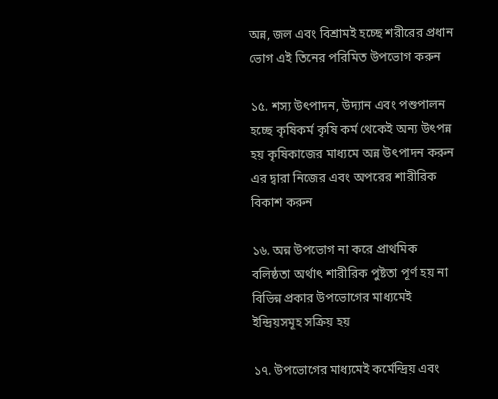অন্ন, জল এবং বিশ্রামই হচ্ছে শরীরের প্রধান ভোগ এই তিনের পরিমিত উপভোগ করুন

১৫. শস্য উৎপাদন, উদ্যান এবং পশুপালন হচ্ছে কৃষিকর্ম কৃষি কর্ম থেকেই অন্য উৎপন্ন হয় কৃষিকাজের মাধ্যমে অন্ন উৎপাদন করুন এর দ্বারা নিজের এবং অপরের শারীরিক বিকাশ করুন

১৬. অন্ন উপভোগ না করে প্রাথমিক বলিষ্ঠতা অর্থাৎ শারীরিক পুষ্টতা পূর্ণ হয় না বিভিন্ন প্রকার উপভোগের মাধ্যমেই ইন্দ্রিয়সমূহ সক্রিয় হয়

১৭. উপভোগের মাধ্যমেই কর্মেন্দ্রিয় এবং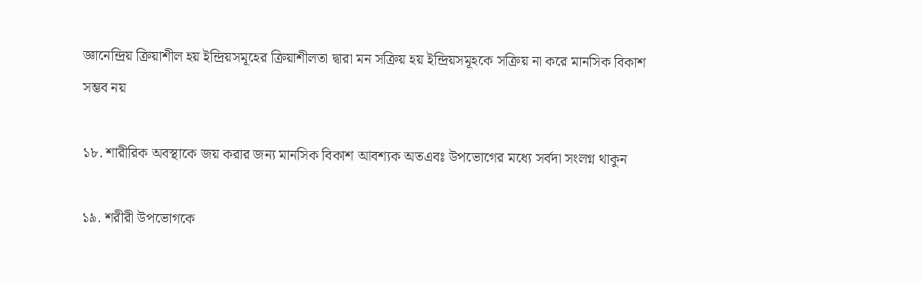জ্ঞানেন্দ্রিয় ক্রিয়াশীল হয় ইন্দ্রিয়সমূহের ক্রিয়াশীলতা দ্বারা মন সক্রিয় হয় ইন্দ্রিয়সমূহকে সক্রিয় না করে মানসিক বিকাশ সম্ভব নয়

১৮. শারীরিক অবস্থাকে জয় করার জন্য মানসিক বিকাশ আবশ্যক অতএবঃ উপভোগের মধ্যে সর্বদা সংলগ্ন থাকুন

১৯. শরীরী উপভোগকে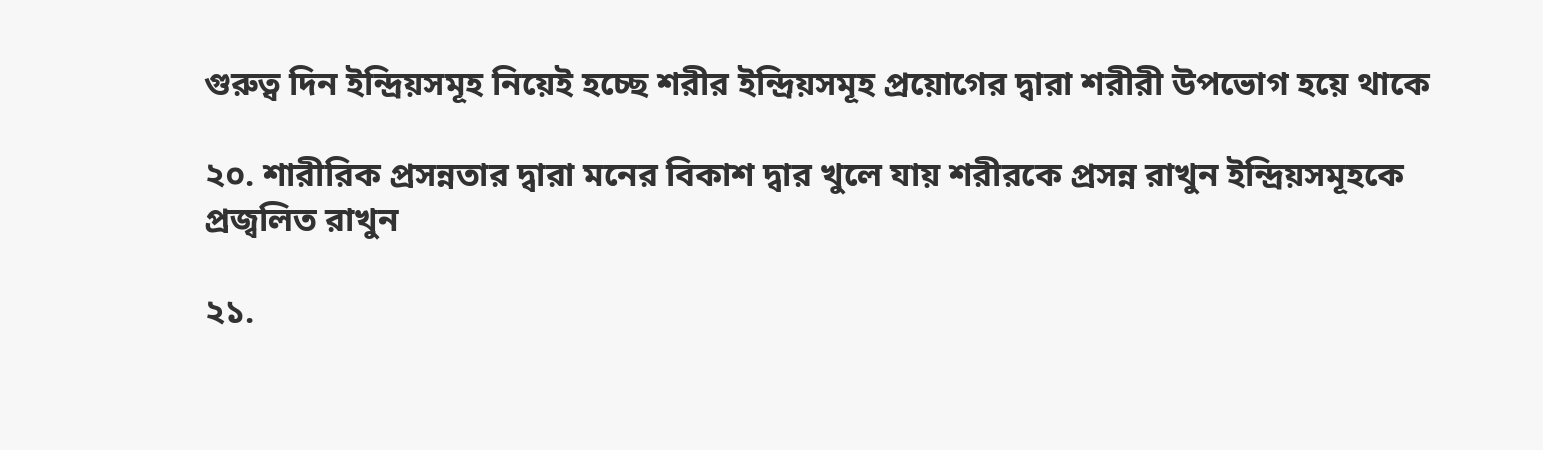গুরুত্ব দিন ইন্দ্রিয়সমূহ নিয়েই হচ্ছে শরীর ইন্দ্রিয়সমূহ প্রয়োগের দ্বারা শরীরী উপভোগ হয়ে থাকে

২০. শারীরিক প্রসন্নতার দ্বারা মনের বিকাশ দ্বার খুলে যায় শরীরকে প্রসন্ন রাখুন ইন্দ্রিয়সমূহকে প্রজ্বলিত রাখুন

২১.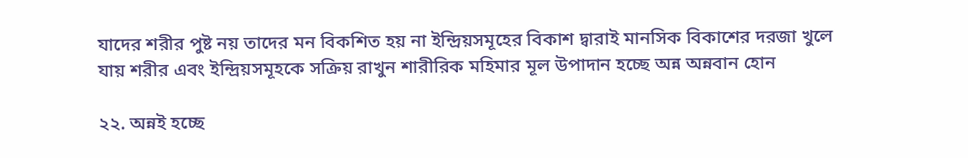যাদের শরীর পুষ্ট নয় তাদের মন বিকশিত হয় না ইন্দ্রিয়সমূহের বিকাশ দ্বারাই মানসিক বিকাশের দরজা খুলে যায় শরীর এবং ইন্দ্রিয়সমূহকে সক্রিয় রাখুন শারীরিক মহিমার মূল উপাদান হচ্ছে অন্ন অন্নবান হোন

২২. অন্নই হচ্ছে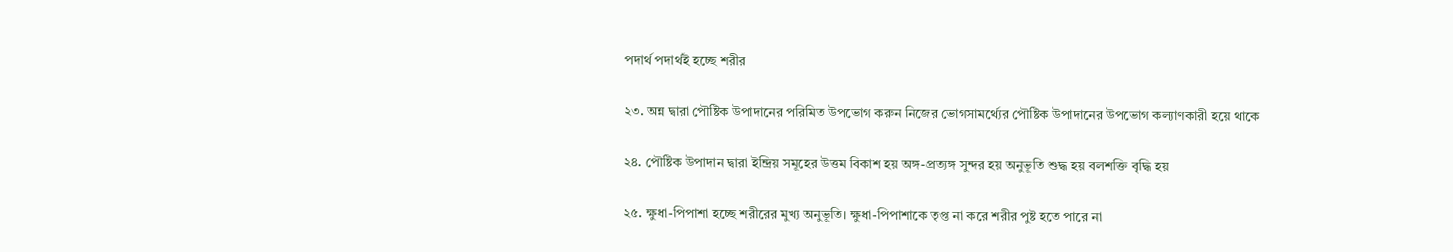পদার্থ পদার্থই হচ্ছে শরীর

২৩. অন্ন দ্বারা পৌষ্টিক উপাদানের পরিমিত উপভোগ করুন নিজের ভোগসামর্থ্যের পৌষ্টিক উপাদানের উপভোগ কল্যাণকারী হয়ে থাকে

২৪. পৌষ্টিক উপাদান দ্বারা ইন্দ্রিয় সমূহের উত্তম বিকাশ হয় অঙ্গ-প্রত্যঙ্গ সুন্দর হয় অনুভূতি শুদ্ধ হয় বলশক্তি বৃদ্ধি হয়

২৫. ক্ষুধা-পিপাশা হচ্ছে শরীরের মুখ্য অনুভূতি। ক্ষুধা-পিপাশাকে তৃপ্ত না করে শরীর পুষ্ট হতে পারে না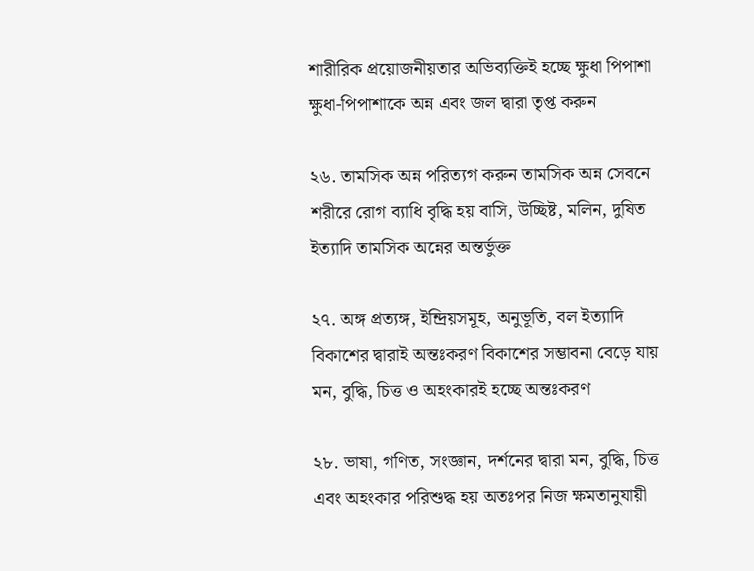শারীরিক প্রয়োজনীয়তার অভিব্যক্তিই হচ্ছে ক্ষুধা পিপাশা ক্ষুধা-পিপাশাকে অন্ন এবং জল দ্বারা তৃপ্ত করুন

২৬. তামসিক অন্ন পরিত্যগ করুন তামসিক অন্ন সেবনে শরীরে রোগ ব্যাধি বৃদ্ধি হয় বাসি, উচ্ছিষ্ট, মলিন, দুষিত ইত্যাদি তামসিক অন্নের অন্তর্ভুক্ত

২৭. অঙ্গ প্রত্যঙ্গ, ইন্দ্রিয়সমূহ, অনুভূতি, বল ইত্যাদি বিকাশের দ্বারাই অন্তঃকরণ বিকাশের সম্ভাবনা বেড়ে যায় মন, বুদ্ধি, চিত্ত ও অহংকারই হচ্ছে অন্তঃকরণ

২৮. ভাষা, গণিত, সংজ্ঞান, দর্শনের দ্বারা মন, বুদ্ধি, চিত্ত এবং অহংকার পরিশুদ্ধ হয় অতঃপর নিজ ক্ষমতানুযায়ী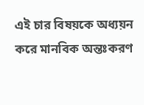এই চার বিষয়কে অধ্যয়ন করে মানবিক অন্তঃকরণ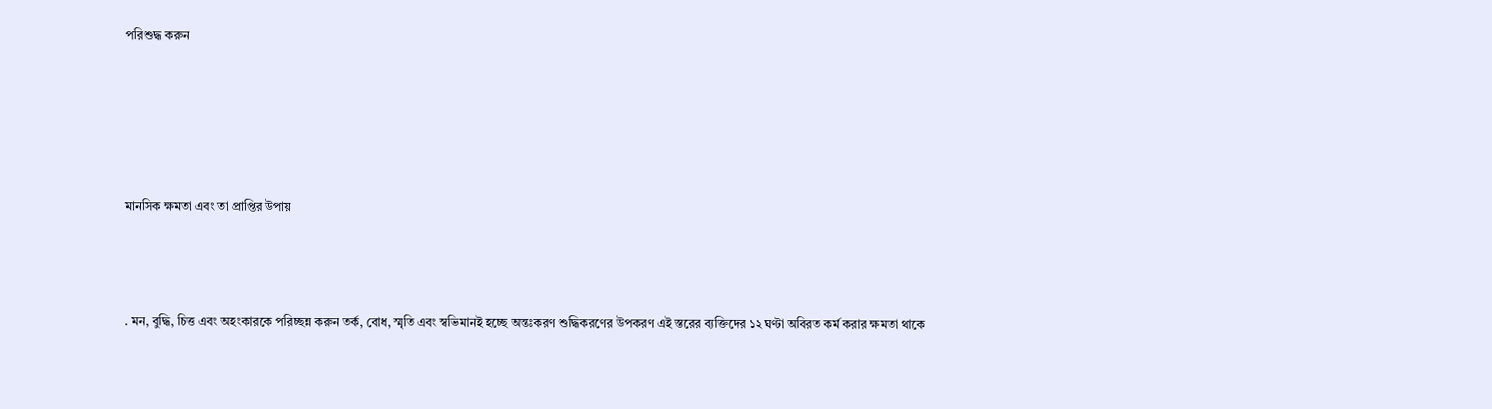পরিশুদ্ধ করুন





মানসিক ক্ষমতা এবং তা প্রাপ্তির উপায়



. মন, বুদ্ধি, চিত্ত এবং অহংকারকে পরিচ্ছন্ন করুন তর্ক, বোধ, স্মৃতি এবং স্বভিমানই হচ্ছে অন্তঃকরণ শুদ্ধিকরণের উপকরণ এই স্তরের ব্যক্তিদের ১২ ঘণ্টা অবিরত কর্ম করার ক্ষমতা থাকে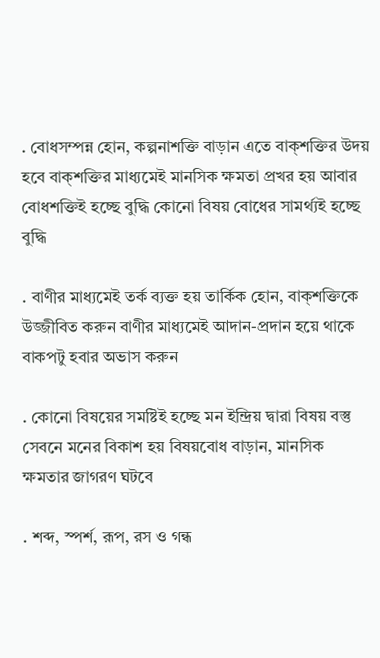. বোধসম্পন্ন হোন, কল্পনাশক্তি বাড়ান এতে বাক্শক্তির উদয় হবে বাক্শক্তির মাধ্যমেই মানসিক ক্ষমতা প্রখর হয় আবার বোধশক্তিই হচ্ছে বুদ্ধি কোনো বিষয় বোধের সামর্থ্যই হচ্ছে বুদ্ধি

. বাণীর মাধ্যমেই তর্ক ব্যক্ত হয় তার্কিক হোন, বাক্শক্তিকে উজ্জীবিত করুন বাণীর মাধ্যমেই আদান-প্রদান হয়ে থাকে বাকপটু হবার অভাস করুন

. কোনো বিষয়ের সমষ্টিই হচ্ছে মন ইন্দ্রিয় দ্বারা বিষয় বস্তু সেবনে মনের বিকাশ হয় বিষয়বোধ বাড়ান, মানসিক ক্ষমতার জাগরণ ঘটবে

. শব্দ, স্পর্শ, রূপ, রস ও গন্ধ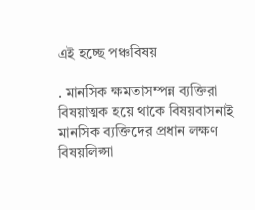এই হচ্ছে পঞ্চবিষয়

. মানসিক ক্ষমতাসম্পন্ন ব্যক্তিরা বিষয়াত্মক হয়ে থাকে বিষয়বাসনাই মানসিক ব্যক্তিদের প্রধান লক্ষণ বিষয়লিপ্সা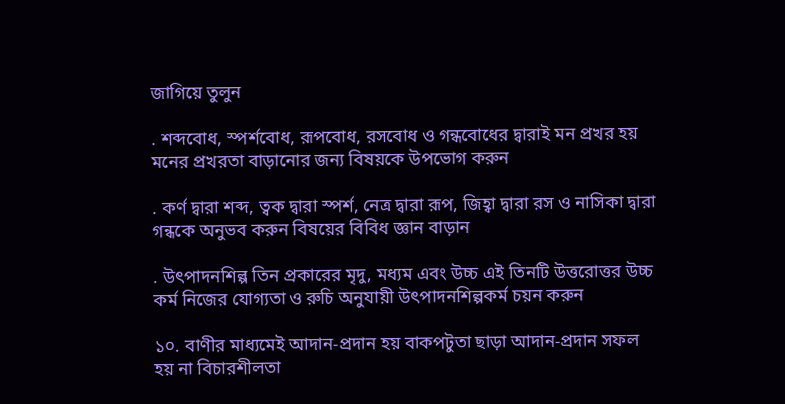জাগিয়ে তুলুন

. শব্দবোধ, স্পর্শবোধ, রূপবোধ, রসবোধ ও গন্ধবোধের দ্বারাই মন প্রখর হয় মনের প্রখরতা বাড়ানোর জন্য বিষয়কে উপভোগ করুন

. কর্ণ দ্বারা শব্দ, ত্বক দ্বারা স্পর্শ, নেত্র দ্বারা রূপ, জিহ্বা দ্বারা রস ও নাসিকা দ্বারা গন্ধকে অনুভব করুন বিষয়ের বিবিধ জ্ঞান বাড়ান

. উৎপাদনশিল্প তিন প্রকারের মৃদু, মধ্যম এবং উচ্চ এই তিনটি উত্তরোত্তর উচ্চ কর্ম নিজের যোগ্যতা ও রুচি অনুযায়ী উৎপাদনশিল্পকর্ম চয়ন করুন

১০. বাণীর মাধ্যমেই আদান-প্রদান হয় বাকপটুতা ছাড়া আদান-প্রদান সফল হয় না বিচারশীলতা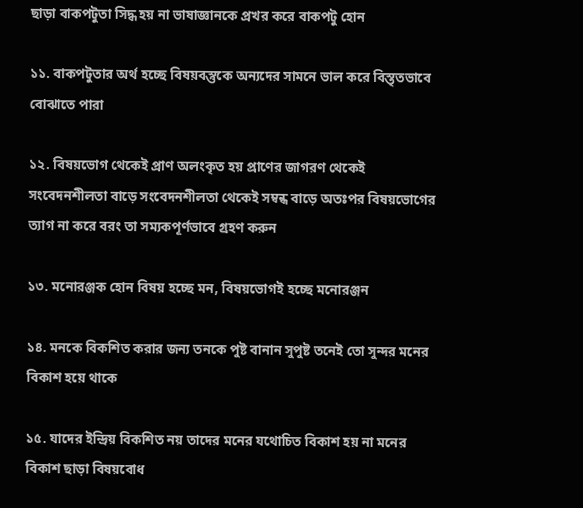ছাড়া বাকপটুতা সিদ্ধ হয় না ভাষাজ্ঞানকে প্রখর করে বাকপটু হোন

১১. বাকপটুতার অর্থ হচ্ছে বিষয়বস্তুকে অন্যদের সামনে ভাল করে বিস্তৃতভাবে বোঝাতে পারা

১২. বিষয়ভোগ থেকেই প্রাণ অলংকৃত হয় প্রাণের জাগরণ থেকেই সংবেদনশীলতা বাড়ে সংবেদনশীলতা থেকেই সম্বন্ধ বাড়ে অতঃপর বিষয়ভোগের ত্যাগ না করে বরং তা সম্যকপূর্ণভাবে গ্রহণ করুন

১৩. মনোরঞ্জক হোন বিষয় হচ্ছে মন, বিষয়ভোগই হচ্ছে মনোরঞ্জন

১৪. মনকে বিকশিত করার জন্য তনকে পুষ্ট বানান সুপুষ্ট তনেই তো সুন্দর মনের বিকাশ হয়ে থাকে

১৫. যাদের ইন্দ্রিয় বিকশিত নয় তাদের মনের যথোচিত বিকাশ হয় না মনের বিকাশ ছাড়া বিষয়বোধ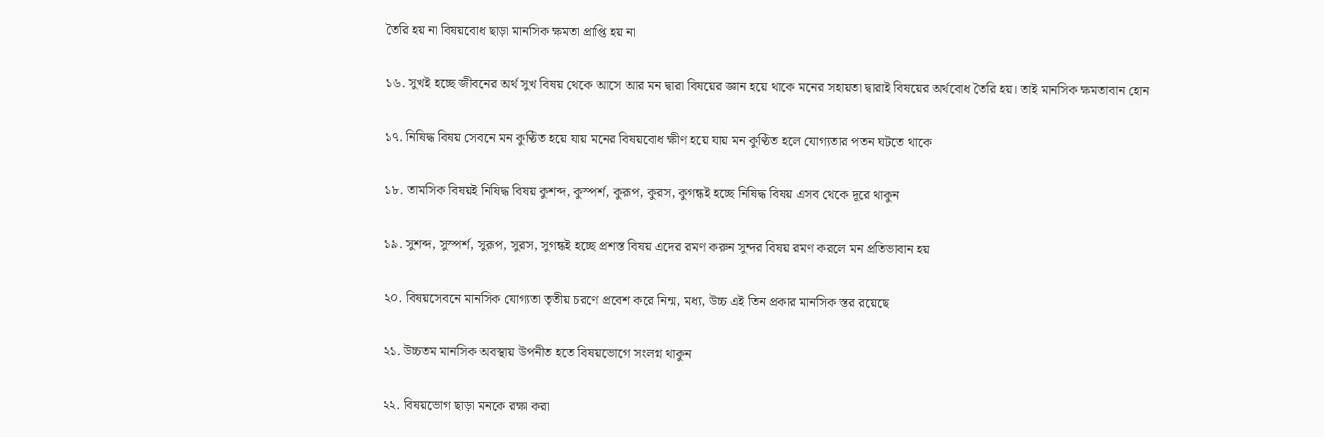তৈরি হয় না বিষয়বোধ ছাড়া মানসিক ক্ষমতা প্রাপ্তি হয় না

১৬. সুখই হচ্ছে জীবনের অর্থ সুখ বিষয় থেকে আসে আর মন দ্বারা বিষয়ের জ্ঞান হয়ে থাকে মনের সহায়তা দ্বারাই বিষয়ের অর্থবোধ তৈরি হয়। তাই মানসিক ক্ষমতাবান হোন

১৭. নিষিদ্ধ বিষয় সেবনে মন কুণ্ঠিত হয়ে যায় মনের বিষয়বোধ ক্ষীণ হয়ে যায় মন কুণ্ঠিত হলে যোগ্যতার পতন ঘটতে থাকে

১৮. তামসিক বিষয়ই নিষিদ্ধ বিষয় কুশব্দ, কুস্পর্শ, কুরূপ, কুরস, কুগন্ধই হচ্ছে নিষিদ্ধ বিষয় এসব থেকে দূরে থাকুন

১৯. সুশব্দ, সুস্পর্শ, সুরূপ, সুরস, সুগন্ধই হচ্ছে প্রশস্ত বিষয় এদের রমণ করুন সুন্দর বিষয় রমণ করলে মন প্রতিভাবান হয়

২০. বিষয়সেবনে মানসিক যোগ্যতা তৃতীয় চরণে প্রবেশ করে নিন্ম, মধ্য, উচ্চ এই তিন প্রকার মানসিক স্তর রয়েছে

২১. উচ্চতম মানসিক অবস্থায় উপনীত হতে বিষয়ভোগে সংলগ্ন থাকুন

২২. বিষয়ভোগ ছাড়া মনকে রক্ষা করা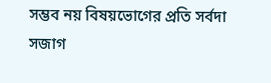সম্ভব নয় বিষয়ভোগের প্রতি সর্বদা সজাগ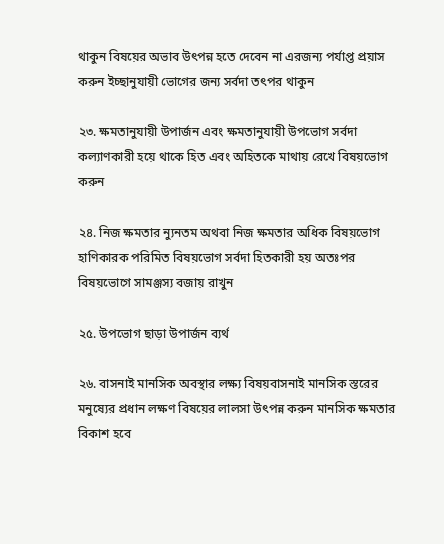থাকুন বিষয়ের অভাব উৎপন্ন হতে দেবেন না এরজন্য পর্যাপ্ত প্রয়াস করুন ইচ্ছানুযায়ী ভোগের জন্য সর্বদা তৎপর থাকুন

২৩. ক্ষমতানুযায়ী উপার্জন এবং ক্ষমতানুযায়ী উপভোগ সর্বদা কল্যাণকারী হয়ে থাকে হিত এবং অহিতকে মাথায় রেখে বিষয়ভোগ করুন

২৪. নিজ ক্ষমতার ন্যুনতম অথবা নিজ ক্ষমতার অধিক বিষয়ভোগ হাণিকারক পরিমিত বিষয়ভোগ সর্বদা হিতকারী হয় অতঃপর বিষয়ভোগে সামঞ্জস্য বজায় রাখুন

২৫. উপভোগ ছাড়া উপার্জন ব্যর্থ

২৬. বাসনাই মানসিক অবস্থার লক্ষ্য বিষয়বাসনাই মানসিক স্তরের মনুষ্যের প্রধান লক্ষণ বিষয়ের লালসা উৎপন্ন করুন মানসিক ক্ষমতার বিকাশ হবে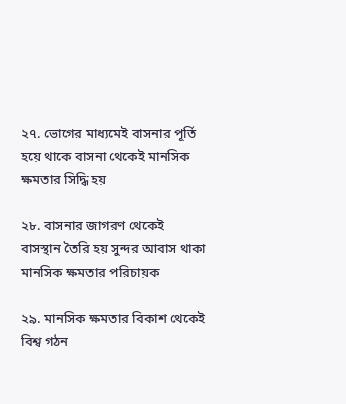২৭. ভোগের মাধ্যমেই বাসনার পূর্তি হয়ে থাকে বাসনা থেকেই মানসিক ক্ষমতার সিদ্ধি হয়

২৮. বাসনার জাগরণ থেকেই বাসস্থান তৈরি হয় সুন্দর আবাস থাকা মানসিক ক্ষমতার পরিচায়ক

২৯. মানসিক ক্ষমতার বিকাশ থেকেই বিশ্ব গঠন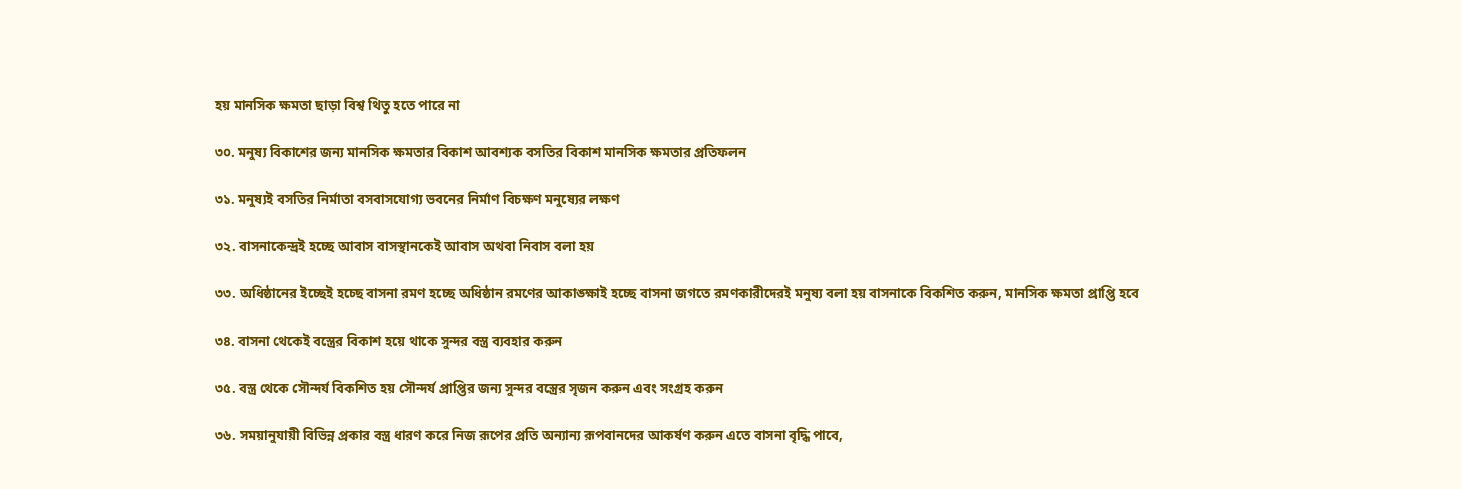হয় মানসিক ক্ষমতা ছাড়া বিশ্ব থিতু হতে পারে না

৩০. মনুষ্য বিকাশের জন্য মানসিক ক্ষমতার বিকাশ আবশ্যক বসতির বিকাশ মানসিক ক্ষমতার প্রতিফলন

৩১. মনুষ্যই বসতির নির্মাতা বসবাসযোগ্য ভবনের নির্মাণ বিচক্ষণ মনুষ্যের লক্ষণ

৩২. বাসনাকেন্দ্রই হচ্ছে আবাস বাসস্থানকেই আবাস অথবা নিবাস বলা হয়

৩৩. অধিষ্ঠানের ইচ্ছেই হচ্ছে বাসনা রমণ হচ্ছে অধিষ্ঠান রমণের আকাঙ্ক্ষাই হচ্ছে বাসনা জগতে রমণকারীদেরই মনুষ্য বলা হয় বাসনাকে বিকশিত করুন, মানসিক ক্ষমতা প্রাপ্তি হবে

৩৪. বাসনা থেকেই বস্ত্রের বিকাশ হয়ে থাকে সুন্দর বস্ত্র ব্যবহার করুন

৩৫. বস্ত্র থেকে সৌন্দর্য বিকশিত হয় সৌন্দর্য প্রাপ্তির জন্য সুন্দর বস্ত্রের সৃজন করুন এবং সংগ্রহ করুন

৩৬. সময়ানুযায়ী বিভিন্ন প্রকার বস্ত্র ধারণ করে নিজ রূপের প্রতি অন্যান্য রূপবানদের আকর্ষণ করুন এতে বাসনা বৃদ্ধি পাবে,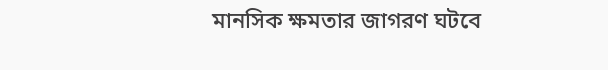মানসিক ক্ষমতার জাগরণ ঘটবে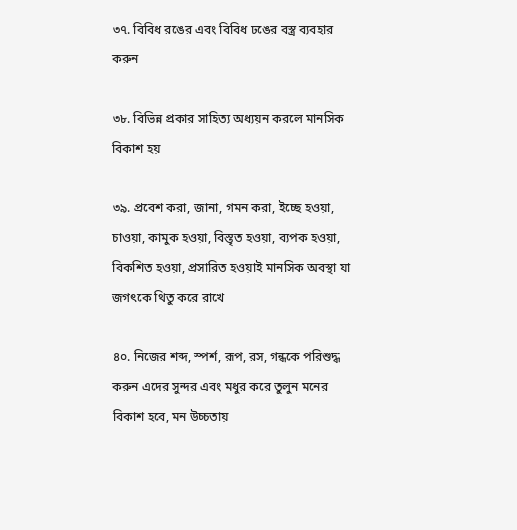৩৭. বিবিধ রঙের এবং বিবিধ ঢঙের বস্ত্র ব্যবহার করুন

৩৮. বিভিন্ন প্রকার সাহিত্য অধ্যয়ন করলে মানসিক বিকাশ হয়

৩৯. প্রবেশ করা, জানা, গমন করা, ইচ্ছে হওয়া, চাওয়া, কামুক হওয়া, বিস্তৃত হওয়া, ব্যপক হওয়া, বিকশিত হওয়া, প্রসারিত হওয়াই মানসিক অবস্থা যা জগৎকে থিতু করে রাখে

৪০. নিজের শব্দ, স্পর্শ, রূপ, রস, গন্ধকে পরিশুদ্ধ করুন এদের সুন্দর এবং মধুর করে তুলুন মনের বিকাশ হবে, মন উচ্চতায়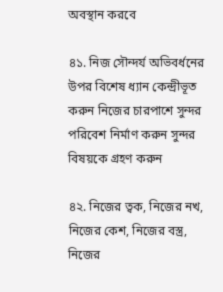অবস্থান করবে

৪১. নিজ সৌন্দর্য অভিবর্ধনের উপর বিশেষ ধ্যান কেন্দ্রীভূত করুন নিজের চারপাশে সুন্দর পরিবেশ নির্মাণ করুন সুন্দর বিষয়কে গ্রহণ করুন

৪২. নিজের ত্বক, নিজের নখ, নিজের কেশ, নিজের বস্ত্র, নিজের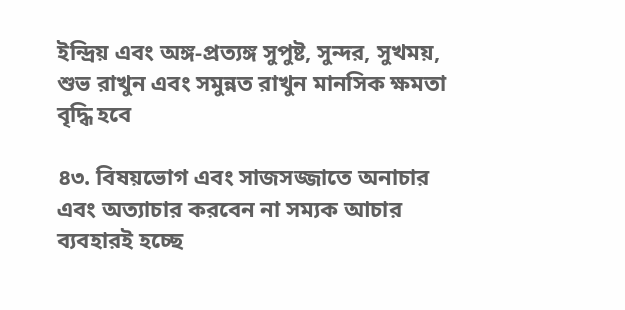ইন্দ্রিয় এবং অঙ্গ-প্রত্যঙ্গ সুপুষ্ট, সুন্দর, সুখময়, শুভ রাখুন এবং সমুন্নত রাখুন মানসিক ক্ষমতা বৃদ্ধি হবে

৪৩. বিষয়ভোগ এবং সাজসজ্জাতে অনাচার এবং অত্যাচার করবেন না সম্যক আচার ব্যবহারই হচ্ছে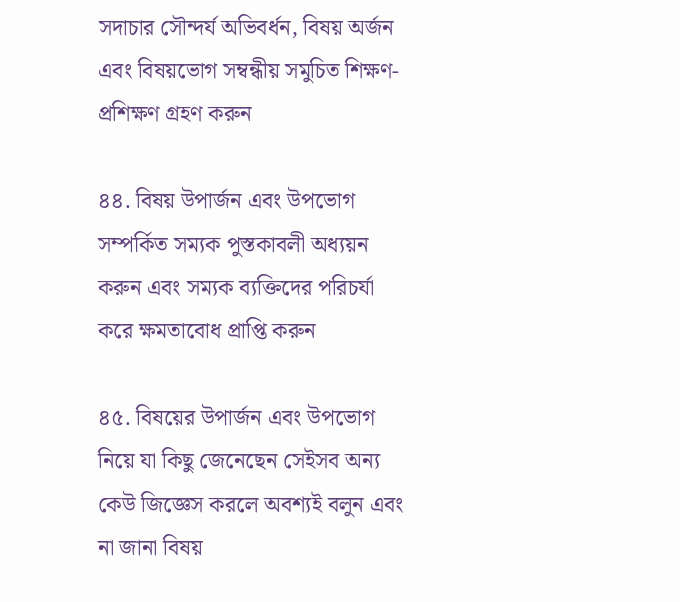সদাচার সৌন্দর্য অভিবর্ধন, বিষয় অর্জন এবং বিষয়ভোগ সম্বন্ধীয় সমুচিত শিক্ষণ-প্রশিক্ষণ গ্রহণ করুন

৪৪. বিষয় উপার্জন এবং উপভোগ সম্পর্কিত সম্যক পুস্তকাবলী অধ্যয়ন করুন এবং সম্যক ব্যক্তিদের পরিচর্যা করে ক্ষমতাবোধ প্রাপ্তি করুন

৪৫. বিষয়ের উপার্জন এবং উপভোগ নিয়ে যা কিছু জেনেছেন সেইসব অন্য কেউ জিজ্ঞেস করলে অবশ্যই বলুন এবং না জানা বিষয়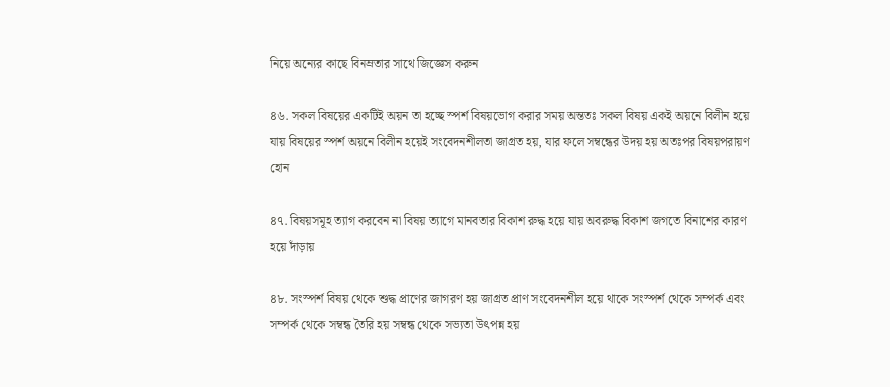নিয়ে অন্যের কাছে বিনম্রতার সাথে জিজ্ঞেস করুন

৪৬. সকল বিষয়ের একটিই অয়ন তা হচ্ছে স্পর্শ বিষয়ভোগ করার সময় অন্ততঃ সকল বিষয় একই অয়নে বিলীন হয়ে যায় বিষয়ের স্পর্শ অয়নে বিলীন হয়েই সংবেদনশীলতা জাগ্রত হয়, যার ফলে সম্বন্ধের উদয় হয় অতঃপর বিষয়পরায়ণ হোন

৪৭. বিষয়সমূহ ত্যাগ করবেন না বিষয় ত্যাগে মানবতার বিকাশ রুদ্ধ হয়ে যায় অবরুদ্ধ বিকাশ জগতে বিনাশের কারণ হয়ে দাঁড়ায়

৪৮. সংস্পর্শ বিষয় থেকে শুদ্ধ প্রাণের জাগরণ হয় জাগ্রত প্রাণ সংবেদনশীল হয়ে থাকে সংস্পর্শ থেকে সম্পর্ক এবং সম্পর্ক থেকে সম্বন্ধ তৈরি হয় সম্বন্ধ থেকে সভ্যতা উৎপন্ন হয়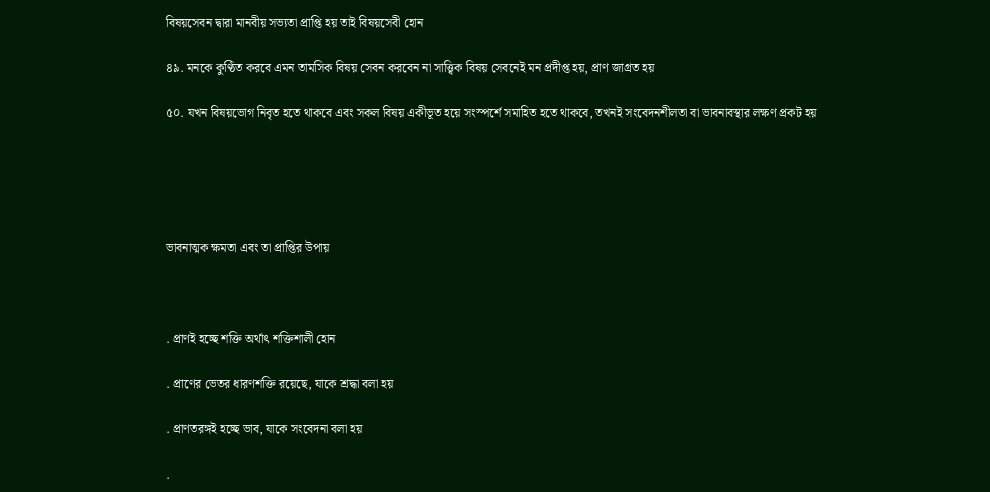বিষয়সেবন দ্বারা মানবীয় সভ্যতা প্রাপ্তি হয় তাই বিষয়সেবী হোন

৪৯. মনকে কুণ্ঠিত করবে এমন তামসিক বিষয় সেবন করবেন না সাত্ত্বিক বিষয় সেবনেই মন প্রদীপ্ত হয়, প্রাণ জাগ্রত হয়

৫০. যখন বিষয়ভোগ নিবৃত হতে থাকবে এবং সকল বিষয় একীভূত হয়ে সংস্পর্শে সমাহিত হতে থাকবে, তখনই সংবেদনশীলতা বা ভাবনাবস্থার লক্ষণ প্রকট হয়





ভাবনাত্মক ক্ষমতা এবং তা প্রাপ্তির উপায়



. প্রাণই হচ্ছে শক্তি অর্থাৎ শক্তিশালী হোন

. প্রাণের ভেতর ধারণশক্তি রয়েছে, যাকে শ্রদ্ধা বলা হয়

. প্রাণতরঙ্গই হচ্ছে ভাব, যাকে সংবেদনা বলা হয়

.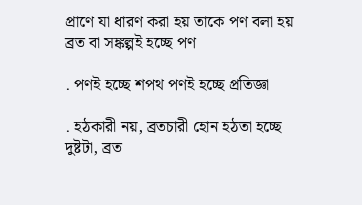প্রাণে যা ধারণ করা হয় তাকে পণ বলা হয় ব্রত বা সঙ্কল্পই হচ্ছে পণ

. পণই হচ্ছে শপথ পণই হচ্ছে প্রতিজ্ঞা

. হঠকারী নয়, ব্রতচারী হোন হঠতা হচ্ছে দুষ্টটা, ব্রত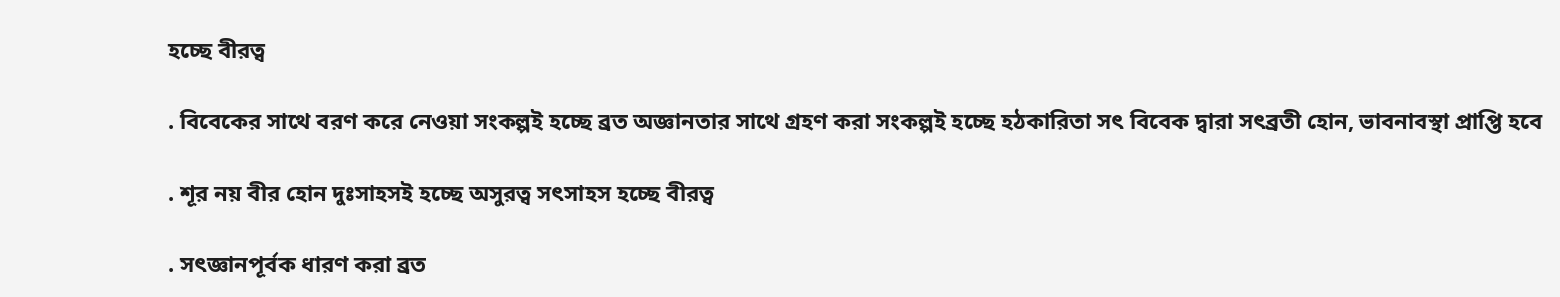হচ্ছে বীরত্ব

. বিবেকের সাথে বরণ করে নেওয়া সংকল্পই হচ্ছে ব্রত অজ্ঞানতার সাথে গ্রহণ করা সংকল্পই হচ্ছে হঠকারিতা সৎ বিবেক দ্বারা সৎব্রতী হোন, ভাবনাবস্থা প্রাপ্তি হবে

. শূর নয় বীর হোন দুঃসাহসই হচ্ছে অসুরত্ব সৎসাহস হচ্ছে বীরত্ব

. সৎজ্ঞানপূর্বক ধারণ করা ব্রত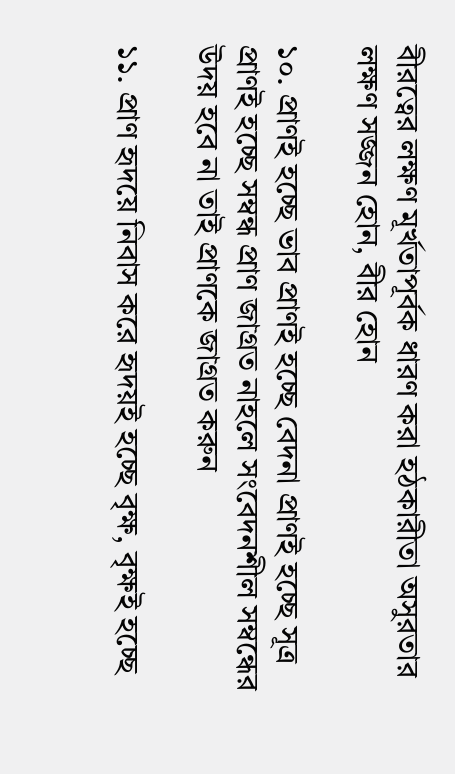বীরত্বের লক্ষণ মূর্খতাপূর্বক ধারণ করা হঠকারীতা অসুরতার লক্ষণ সজ্জন হোন, বীর হোন

১০. প্রাণই হচ্ছে ভাব প্রাণই হচ্ছে বেদনা প্রাণই হচ্ছে সূত্র প্রাণই হচ্ছে সম্বন্ধ প্রাণ জাগ্রত নাহলে সংবেদনশীল সম্বন্ধের উদয় হবে না তাই প্রাণকে জাগ্রত করুন

১১. প্রাণ হৃদয়ে নিবাস করে হৃদয়ই হচ্ছে বৃক্ষ, বৃক্ষই হচ্ছে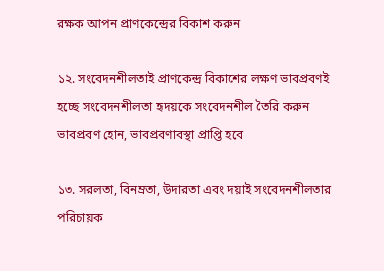রক্ষক আপন প্রাণকেন্দ্রের বিকাশ করুন

১২. সংবেদনশীলতাই প্রাণকেন্দ্র বিকাশের লক্ষণ ভাবপ্রবণই হচ্ছে সংবেদনশীলতা হৃদয়কে সংবেদনশীল তৈরি করুন ভাবপ্রবণ হোন, ভাবপ্রবণাবস্থা প্রাপ্তি হবে

১৩. সরলতা, বিনম্রতা, উদারতা এবং দয়াই সংবেদনশীলতার পরিচায়ক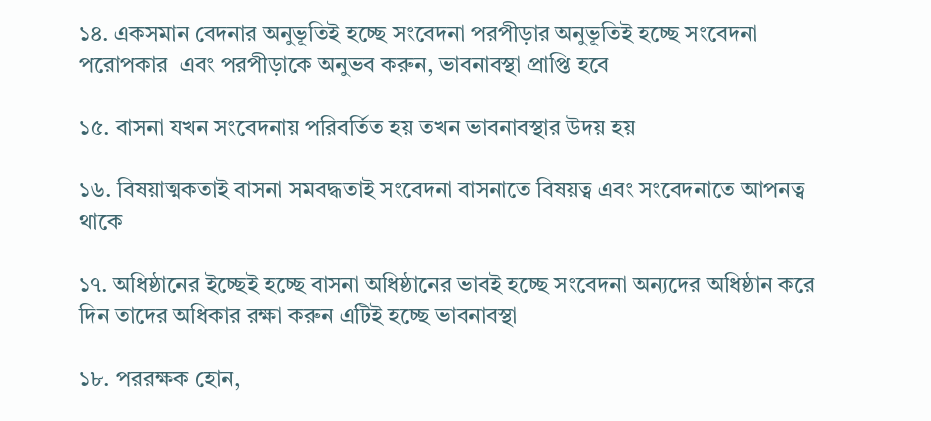১৪. একসমান বেদনার অনুভূতিই হচ্ছে সংবেদনা পরপীড়ার অনুভূতিই হচ্ছে সংবেদনা পরোপকার  এবং পরপীড়াকে অনুভব করুন, ভাবনাবস্থা প্রাপ্তি হবে

১৫. বাসনা যখন সংবেদনায় পরিবর্তিত হয় তখন ভাবনাবস্থার উদয় হয়

১৬. বিষয়াত্মকতাই বাসনা সমবদ্ধতাই সংবেদনা বাসনাতে বিষয়ত্ব এবং সংবেদনাতে আপনত্ব থাকে

১৭. অধিষ্ঠানের ইচ্ছেই হচ্ছে বাসনা অধিষ্ঠানের ভাবই হচ্ছে সংবেদনা অন্যদের অধিষ্ঠান করে দিন তাদের অধিকার রক্ষা করুন এটিই হচ্ছে ভাবনাবস্থা

১৮. পররক্ষক হোন,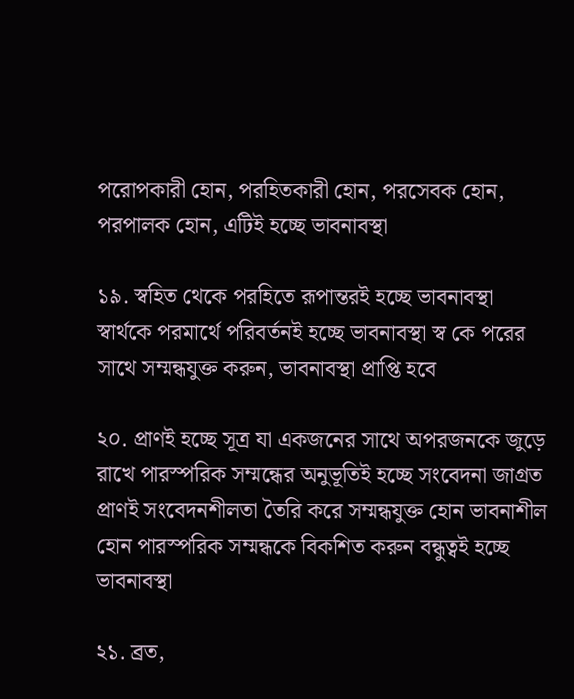পরোপকারী হোন, পরহিতকারী হোন, পরসেবক হোন, পরপালক হোন, এটিই হচ্ছে ভাবনাবস্থা

১৯. স্বহিত থেকে পরহিতে রূপান্তরই হচ্ছে ভাবনাবস্থা স্বার্থকে পরমার্থে পরিবর্তনই হচ্ছে ভাবনাবস্থা স্ব কে পরের সাথে সম্মন্ধযুক্ত করুন, ভাবনাবস্থা প্রাপ্তি হবে

২০. প্রাণই হচ্ছে সূত্র যা একজনের সাথে অপরজনকে জুড়ে রাখে পারস্পরিক সম্মন্ধের অনুভূতিই হচ্ছে সংবেদনা জাগ্রত প্রাণই সংবেদনশীলতা তৈরি করে সম্মন্ধযুক্ত হোন ভাবনাশীল হোন পারস্পরিক সম্মন্ধকে বিকশিত করুন বন্ধুত্বই হচ্ছে ভাবনাবস্থা

২১. ব্রত,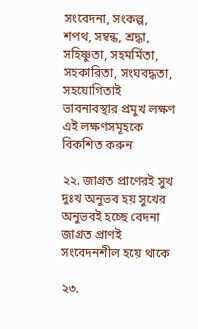সংবেদনা, সংকল্প, শপথ, সম্বন্ধ, শ্রদ্ধা, সহিষ্ণুতা, সহমর্মিতা, সহকারিতা, সংঘবদ্ধতা, সহযোগিতাই ভাবনাবস্থার প্রমুখ লক্ষণ এই লক্ষণসমূহকে বিকশিত করুন

২২. জাগ্রত প্রাণেরই সুখ দুঃখ অনুভব হয় সুখের অনুভবই হচ্ছে বেদনা জাগ্রত প্রাণই সংবেদনশীল হয়ে থাকে

২৩.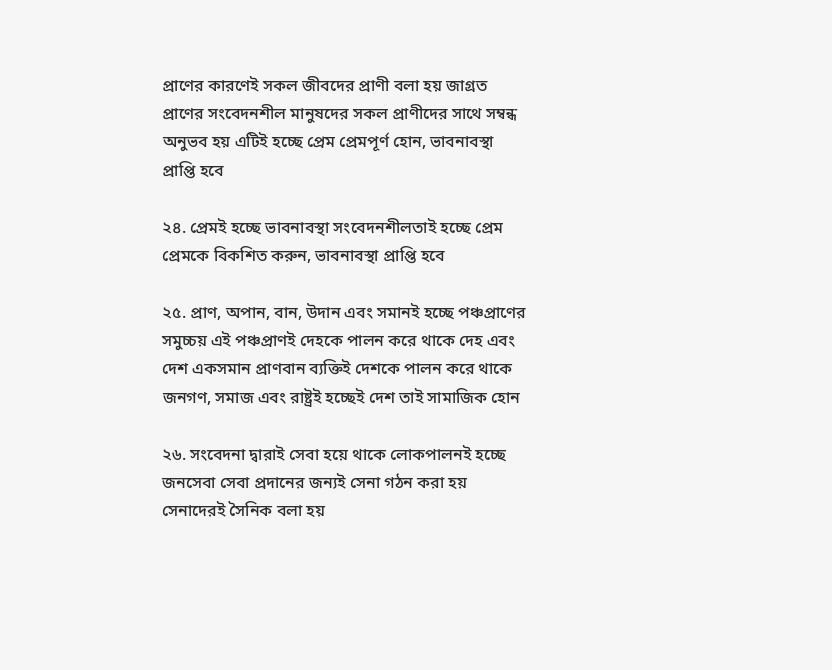প্রাণের কারণেই সকল জীবদের প্রাণী বলা হয় জাগ্রত প্রাণের সংবেদনশীল মানুষদের সকল প্রাণীদের সাথে সম্বন্ধ অনুভব হয় এটিই হচ্ছে প্রেম প্রেমপূর্ণ হোন, ভাবনাবস্থা প্রাপ্তি হবে

২৪. প্রেমই হচ্ছে ভাবনাবস্থা সংবেদনশীলতাই হচ্ছে প্রেম প্রেমকে বিকশিত করুন, ভাবনাবস্থা প্রাপ্তি হবে

২৫. প্রাণ, অপান, বান, উদান এবং সমানই হচ্ছে পঞ্চপ্রাণের সমুচ্চয় এই পঞ্চপ্রাণই দেহকে পালন করে থাকে দেহ এবং দেশ একসমান প্রাণবান ব্যক্তিই দেশকে পালন করে থাকে জনগণ, সমাজ এবং রাষ্ট্রই হচ্ছেই দেশ তাই সামাজিক হোন

২৬. সংবেদনা দ্বারাই সেবা হয়ে থাকে লোকপালনই হচ্ছে জনসেবা সেবা প্রদানের জন্যই সেনা গঠন করা হয় সেনাদেরই সৈনিক বলা হয়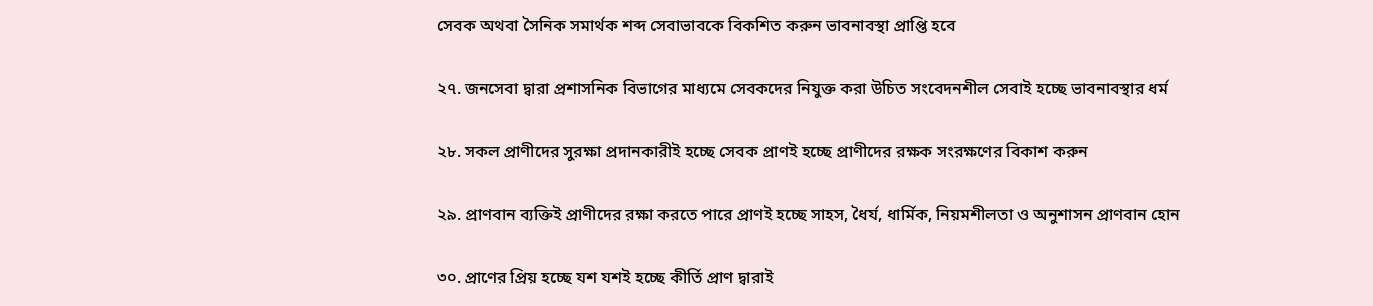সেবক অথবা সৈনিক সমার্থক শব্দ সেবাভাবকে বিকশিত করুন ভাবনাবস্থা প্রাপ্তি হবে

২৭. জনসেবা দ্বারা প্রশাসনিক বিভাগের মাধ্যমে সেবকদের নিযুক্ত করা উচিত সংবেদনশীল সেবাই হচ্ছে ভাবনাবস্থার ধর্ম

২৮. সকল প্রাণীদের সুরক্ষা প্রদানকারীই হচ্ছে সেবক প্রাণই হচ্ছে প্রাণীদের রক্ষক সংরক্ষণের বিকাশ করুন

২৯. প্রাণবান ব্যক্তিই প্রাণীদের রক্ষা করতে পারে প্রাণই হচ্ছে সাহস, ধৈর্য, ধার্মিক, নিয়মশীলতা ও অনুশাসন প্রাণবান হোন

৩০. প্রাণের প্রিয় হচ্ছে যশ যশই হচ্ছে কীর্তি প্রাণ দ্বারাই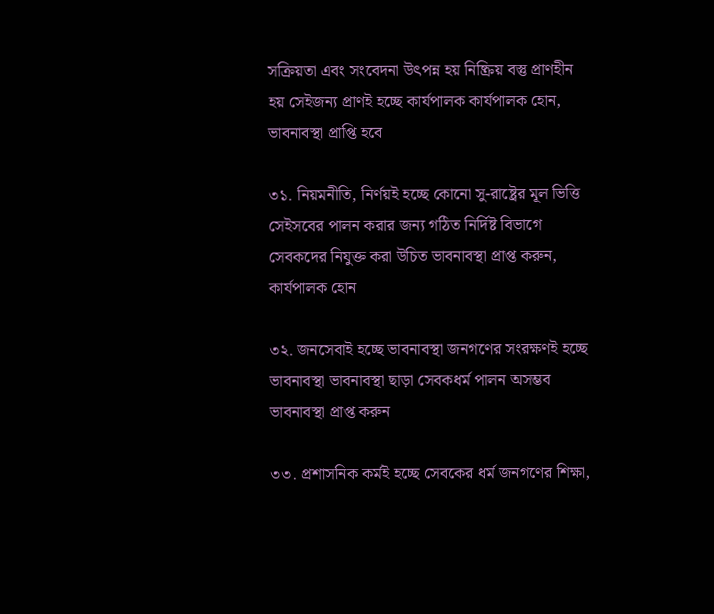সক্রিয়তা এবং সংবেদনা উৎপন্ন হয় নিষ্ক্রিয় বস্তু প্রাণহীন হয় সেইজন্য প্রাণই হচ্ছে কার্যপালক কার্যপালক হোন, ভাবনাবস্থা প্রাপ্তি হবে

৩১. নিয়মনীতি, নির্ণয়ই হচ্ছে কোনো সু-রাষ্ট্রের মূল ভিত্তি সেইসবের পালন করার জন্য গঠিত নির্দিষ্ট বিভাগে সেবকদের নিযুক্ত করা উচিত ভাবনাবস্থা প্রাপ্ত করুন, কার্যপালক হোন

৩২. জনসেবাই হচ্ছে ভাবনাবস্থা জনগণের সংরক্ষণই হচ্ছে ভাবনাবস্থা ভাবনাবস্থা ছাড়া সেবকধর্ম পালন অসম্ভব ভাবনাবস্থা প্রাপ্ত করুন

৩৩. প্রশাসনিক কর্মই হচ্ছে সেবকের ধর্ম জনগণের শিক্ষা,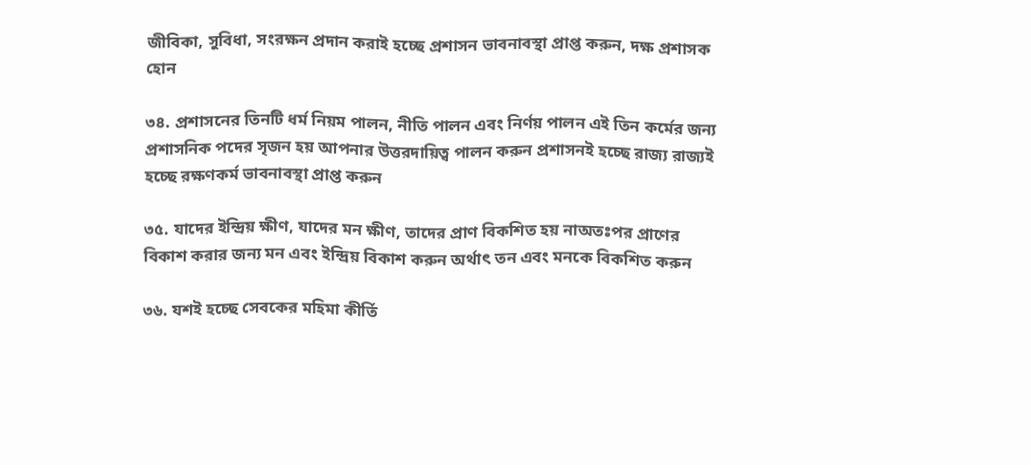জীবিকা, সুবিধা, সংরক্ষন প্রদান করাই হচ্ছে প্রশাসন ভাবনাবস্থা প্রাপ্ত করুন, দক্ষ প্রশাসক হোন

৩৪. প্রশাসনের তিনটি ধর্ম নিয়ম পালন, নীতি পালন এবং নির্ণয় পালন এই তিন কর্মের জন্য প্রশাসনিক পদের সৃজন হয় আপনার উত্তরদায়িত্ব পালন করুন প্রশাসনই হচ্ছে রাজ্য রাজ্যই হচ্ছে রক্ষণকর্ম ভাবনাবস্থা প্রাপ্ত করুন

৩৫. যাদের ইন্দ্রিয় ক্ষীণ, যাদের মন ক্ষীণ, তাদের প্রাণ বিকশিত হয় নাঅতঃপর প্রাণের বিকাশ করার জন্য মন এবং ইন্দ্রিয় বিকাশ করুন অর্থাৎ তন এবং মনকে বিকশিত করুন

৩৬. যশই হচ্ছে সেবকের মহিমা কীর্তি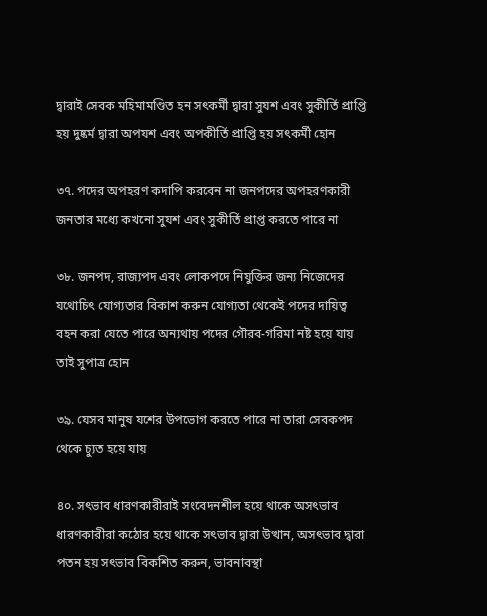দ্বারাই সেবক মহিমামণ্ডিত হন সৎকর্মী দ্বারা সুযশ এবং সুকীর্তি প্রাপ্তি হয় দুষ্কর্ম দ্বারা অপযশ এবং অপকীর্তি প্রাপ্তি হয় সৎকর্মী হোন

৩৭. পদের অপহরণ কদাপি করবেন না জনপদের অপহরণকারী জনতার মধ্যে কখনো সুযশ এবং সুকীর্তি প্রাপ্ত করতে পারে না

৩৮. জনপদ, রাজ্যপদ এবং লোকপদে নিযুক্তির জন্য নিজেদের যথোচিৎ যোগ্যতার বিকাশ করুন যোগ্যতা থেকেই পদের দায়িত্ব বহন করা যেতে পারে অন্যথায় পদের গৌরব-গরিমা নষ্ট হয়ে যায় তাই সুপাত্র হোন

৩৯. যেসব মানুষ যশের উপভোগ করতে পারে না তারা সেবকপদ থেকে চ্যুত হয়ে যায়

৪০. সৎভাব ধারণকারীরাই সংবেদনশীল হয়ে থাকে অসৎভাব ধারণকারীরা কঠোর হয়ে থাকে সৎভাব দ্বারা উত্থান, অসৎভাব দ্বারা পতন হয় সৎভাব বিকশিত করুন, ভাবনাবস্থা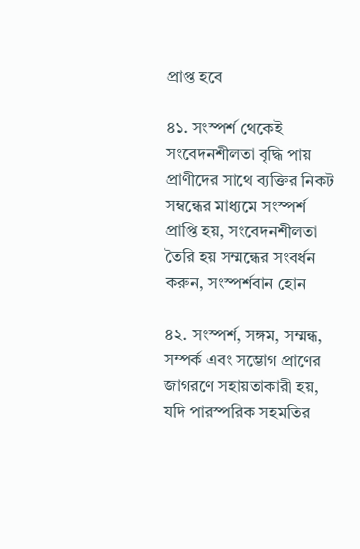প্রাপ্ত হবে

৪১. সংস্পর্শ থেকেই সংবেদনশীলতা বৃদ্ধি পায় প্রাণীদের সাথে ব্যক্তির নিকট সম্বন্ধের মাধ্যমে সংস্পর্শ প্রাপ্তি হয়, সংবেদনশীলতা তৈরি হয় সম্মন্ধের সংবর্ধন করুন, সংস্পর্শবান হোন

৪২. সংস্পর্শ, সঙ্গম, সম্মন্ধ, সম্পর্ক এবং সম্ভোগ প্রাণের জাগরণে সহায়তাকারী হয়, যদি পারস্পরিক সহমতির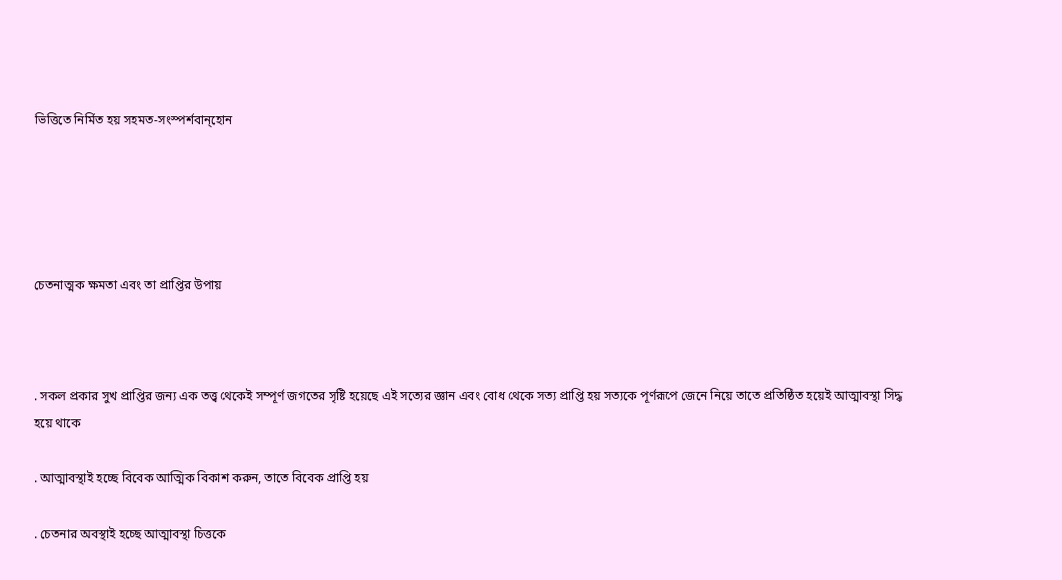ভিত্তিতে নির্মিত হয় সহমত-সংস্পর্শবান্হোন





চেতনাত্মক ক্ষমতা এবং তা প্রাপ্তির উপায়



. সকল প্রকার সুখ প্রাপ্তির জন্য এক তত্ত্ব থেকেই সম্পূর্ণ জগতের সৃষ্টি হয়েছে এই সত্যের জ্ঞান এবং বোধ থেকে সত্য প্রাপ্তি হয় সত্যকে পূর্ণরূপে জেনে নিয়ে তাতে প্রতিষ্ঠিত হয়েই আত্মাবস্থা সিদ্ধ হয়ে থাকে

. আত্মাবস্থাই হচ্ছে বিবেক আত্মিক বিকাশ করুন, তাতে বিবেক প্রাপ্তি হয়

. চেতনার অবস্থাই হচ্ছে আত্মাবস্থা চিত্তকে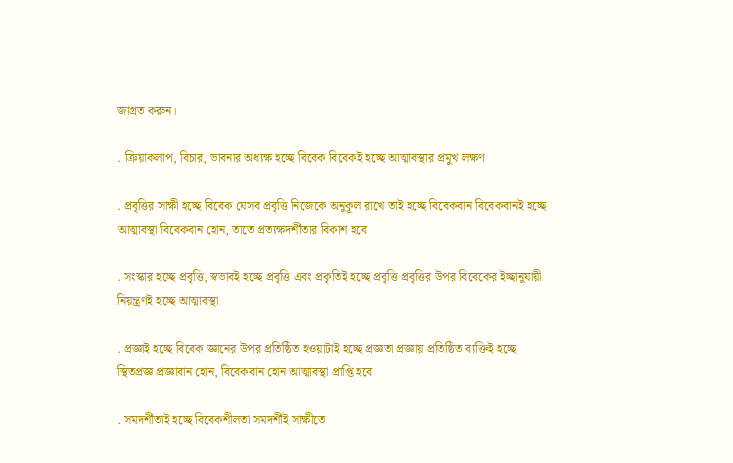জাগ্রত করুন।

. ক্রিয়াকলাপ, বিচার, ভাবনার অধ্যক্ষ হচ্ছে বিবেক বিবেকই হচ্ছে আত্মাবস্থার প্রমুখ লক্ষণ

. প্রবৃত্তির সাক্ষী হচ্ছে বিবেক যেসব প্রবৃত্তি নিজেকে অনুকূল রাখে তাই হচ্ছে বিবেকবান বিবেকবানই হচ্ছে আত্মাবস্থা বিবেকবান হোন, তাতে প্রত্যক্ষদর্শীতার বিকাশ হবে

. সংস্কার হচ্ছে প্রবৃত্তি, স্বভাবই হচ্ছে প্রবৃত্তি এবং প্রকৃতিই হচ্ছে প্রবৃত্তি প্রবৃত্তির উপর বিবেকের ইচ্ছানুযায়ী নিয়ন্ত্রণই হচ্ছে আত্মাবস্থা

. প্রজ্ঞাই হচ্ছে বিবেক জ্ঞানের উপর প্রতিষ্ঠিত হওয়াটাই হচ্ছে প্রজ্ঞতা প্রজ্ঞায় প্রতিষ্ঠিত ব্যক্তিই হচ্ছে স্থিতপ্রজ্ঞ প্রজ্ঞাবান হোন, বিবেকবান হোন আত্মাবস্থা প্রাপ্তি হবে

. সমদর্শীতাই হচ্ছে বিবেকশীলতা সমদর্শীই সাক্ষীতে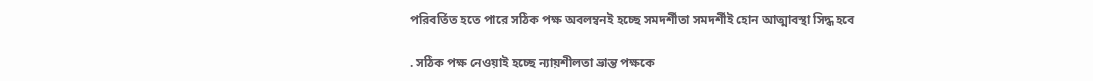পরিবর্তিত হতে পারে সঠিক পক্ষ অবলম্বনই হচ্ছে সমদর্শীতা সমদর্শীই হোন আত্মাবস্থা সিদ্ধ হবে

. সঠিক পক্ষ নেওয়াই হচ্ছে ন্যায়শীলতা ভ্রান্ত পক্ষকে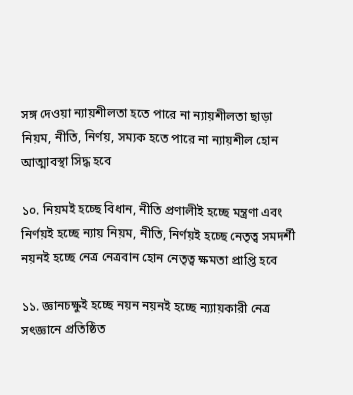সঙ্গ দেওয়া ন্যায়শীলতা হতে পারে না ন্যায়শীলতা ছাড়া নিয়ম, নীতি, নির্ণয়, সম্যক হতে পারে না ন্যায়শীল হোন আত্মাবস্থা সিদ্ধ হবে

১০. নিয়মই হচ্ছে বিধান, নীতি প্রণালীই হচ্ছে মন্ত্রণা এবং নির্ণয়ই হচ্ছে ন্যায় নিয়ম, নীতি, নির্ণয়ই হচ্ছে নেতৃত্ব সমদর্শী নয়নই হচ্ছে নেত্র নেত্রবান হোন নেতৃত্ব ক্ষমতা প্রাপ্তি হবে

১১. জ্ঞানচক্ষুই হচ্ছে নয়ন নয়নই হচ্ছে ন্য্যায়কারী নেত্র সৎজ্ঞানে প্রতিষ্ঠিত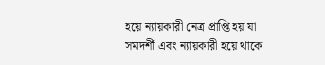হয়ে ন্যায়কারী নেত্র প্রাপ্তি হয় যা সমদর্শী এবং ন্যায়কারী হয়ে থাকে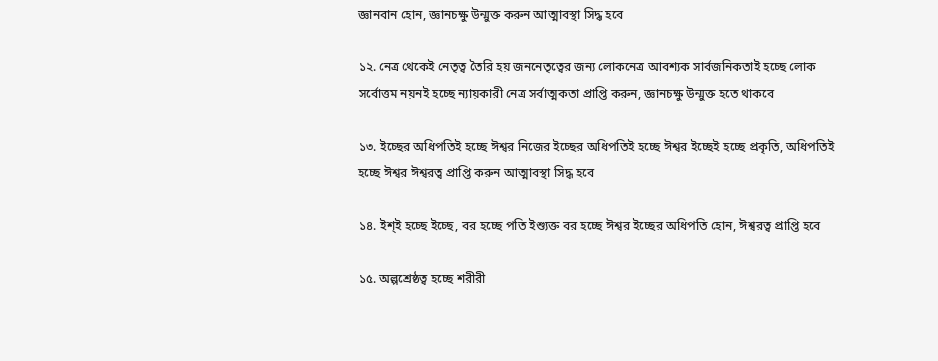জ্ঞানবান হোন, জ্ঞানচক্ষু উন্মুক্ত করুন আত্মাবস্থা সিদ্ধ হবে

১২. নেত্র থেকেই নেতৃত্ব তৈরি হয় জননেতৃত্বের জন্য লোকনেত্র আবশ্যক সার্বজনিকতাই হচ্ছে লোক সর্বোত্তম নয়নই হচ্ছে ন্যায়কারী নেত্র সর্বাত্মকতা প্রাপ্তি করুন, জ্ঞানচক্ষু উন্মুক্ত হতে থাকবে

১৩. ইচ্ছের অধিপতিই হচ্ছে ঈশ্বর নিজের ইচ্ছের অধিপতিই হচ্ছে ঈশ্বর ইচ্ছেই হচ্ছে প্রকৃতি, অধিপতিই হচ্ছে ঈশ্বর ঈশ্বরত্ব প্রাপ্তি করুন আত্মাবস্থা সিদ্ধ হবে

১৪. ইশ্ই হচ্ছে ইচ্ছে, বর হচ্ছে পতি ইশ্যুক্ত বর হচ্ছে ঈশ্বর ইচ্ছের অধিপতি হোন, ঈশ্বরত্ব প্রাপ্তি হবে

১৫. অল্পশ্রেষ্ঠত্ব হচ্ছে শরীরী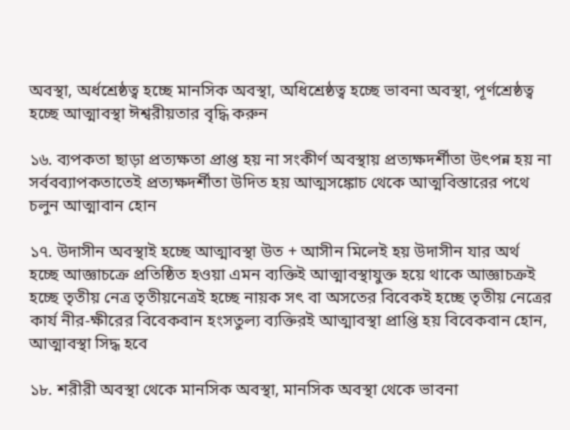অবস্থা, অর্ধশ্রেষ্ঠত্ব হচ্ছে মানসিক অবস্থা, অধিশ্রেষ্ঠত্ব হচ্ছে ভাবনা অবস্থা, পূর্ণশ্রেষ্ঠত্ব হচ্ছে আত্মাবস্থা ঈশ্বরীয়তার বৃদ্ধি করুন

১৬. ব্যপকতা ছাড়া প্রত্যক্ষতা প্রাপ্ত হয় না সংকীর্ণ অবস্থায় প্রত্যক্ষদর্শীতা উৎপন্ন হয় না সর্ববব্যাপকতাতেই প্রত্যক্ষদর্শীতা উদিত হয় আত্মসঙ্কোচ থেকে আত্মবিস্তারের পথে চলুন আত্মাবান হোন

১৭. উদাসীন অবস্থাই হচ্ছে আত্মাবস্থা উত + আসীন মিলেই হয় উদাসীন যার অর্থ হচ্ছে আজ্ঞাচক্রে প্রতিষ্ঠিত হওয়া এমন ব্যক্তিই আত্মাবস্থাযুক্ত হয়ে থাকে আজ্ঞাচক্রই হচ্ছে তৃতীয় নেত্র তৃতীয়নেত্রই হচ্ছে নায়ক সৎ বা অসতের বিবেকই হচ্ছে তৃতীয় নেত্রের কার্য নীর-ক্ষীরের বিবেকবান হংসতুল্য ব্যক্তিরই আত্মাবস্থা প্রাপ্তি হয় বিবেকবান হোন, আত্মাবস্থা সিদ্ধ হবে

১৮. শরীরী অবস্থা থেকে মানসিক অবস্থা, মানসিক অবস্থা থেকে ভাবনা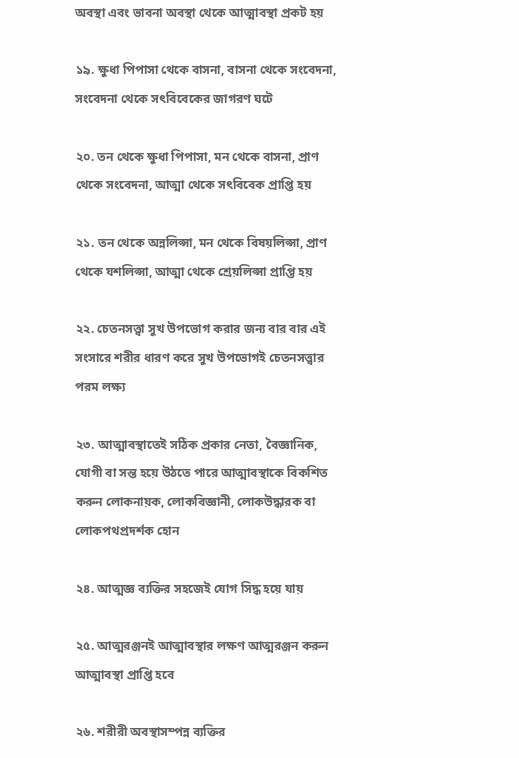অবস্থা এবং ভাবনা অবস্থা থেকে আত্মাবস্থা প্রকট হয়

১৯. ক্ষুধা পিপাসা থেকে বাসনা, বাসনা থেকে সংবেদনা, সংবেদনা থেকে সৎবিবেকের জাগরণ ঘটে

২০. তন থেকে ক্ষুধা পিপাসা, মন থেকে বাসনা, প্রাণ থেকে সংবেদনা, আত্মা থেকে সৎবিবেক প্রাপ্তি হয়

২১. তন থেকে অন্নলিপ্সা, মন থেকে বিষয়লিপ্সা, প্রাণ থেকে যশলিপ্সা, আত্মা থেকে শ্রেয়লিপ্সা প্রাপ্তি হয়

২২. চেতনসত্ত্বা সুখ উপভোগ করার জন্য বার বার এই সংসারে শরীর ধারণ করে সুখ উপভোগই চেতনসত্ত্বার পরম লক্ষ্য

২৩. আত্মাবস্থাতেই সঠিক প্রকার নেতা, বৈজ্ঞানিক, যোগী বা সন্ত হয়ে উঠতে পারে আত্মাবস্থাকে বিকশিত করুন লোকনায়ক, লোকবিজ্ঞানী, লোকউদ্ধারক বা লোকপথপ্রদর্শক হোন

২৪. আত্মজ্ঞ ব্যক্তির সহজেই যোগ সিদ্ধ হয়ে যায়

২৫. আত্মরঞ্জনই আত্মাবস্থার লক্ষণ আত্মরঞ্জন করুন আত্মাবস্থা প্রাপ্তি হবে

২৬. শরীরী অবস্থাসম্পন্ন ব্যক্তির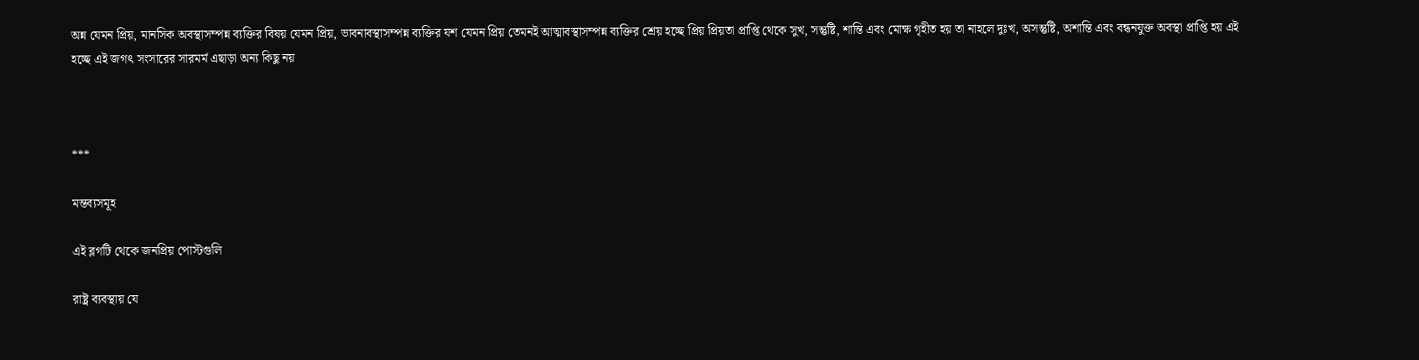অন্ন যেমন প্রিয়, মানসিক অবস্থাসম্পন্ন ব্যক্তির বিষয় যেমন প্রিয়, ভাবনাবস্থাসম্পন্ন ব্যক্তির যশ যেমন প্রিয় তেমনই আত্মাবস্থাসম্পন্ন ব্যক্তির শ্রেয় হচ্ছে প্রিয় প্রিয়তা প্রাপ্তি থেকে সুখ, সন্তুষ্টি, শান্তি এবং মোক্ষ গৃহীত হয় তা নাহলে দুঃখ, অসন্তুষ্টি, অশান্তি এবং বন্ধনযুক্ত অবস্থা প্রাপ্তি হয় এই হচ্ছে এই জগৎ সংসারের সারমর্ম এছাড়া অন্য কিছু নয়



***

মন্তব্যসমূহ

এই ব্লগটি থেকে জনপ্রিয় পোস্টগুলি

রাষ্ট্র ব্যবস্থায় যে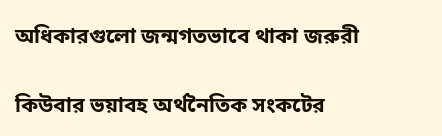অধিকারগুলো জন্মগতভাবে থাকা জরুরী

কিউবার ভয়াবহ অর্থনৈতিক সংকটের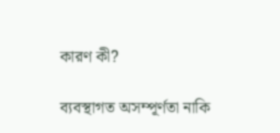কারণ কী?

ব্যবস্থাগত অসম্পূর্ণতা নাকি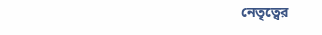নেতৃত্বের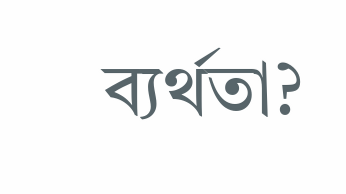ব্যর্থতা?